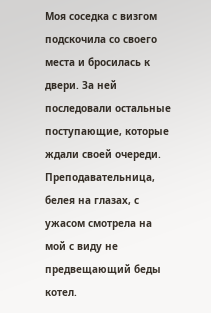Моя соседка с визгом подскочила со своего места и бросилась к двери. За ней последовали остальные поступающие, которые ждали своей очереди. Преподавательница, белея на глазах, с ужасом смотрела на мой с виду не предвещающий беды котел.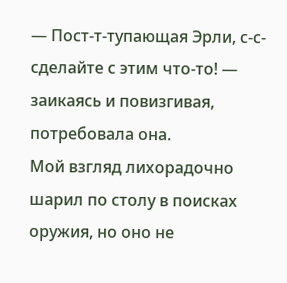— Пост-т-тупающая Эрли, с-с-сделайте с этим что-то! — заикаясь и повизгивая, потребовала она.
Мой взгляд лихорадочно шарил по столу в поисках оружия, но оно не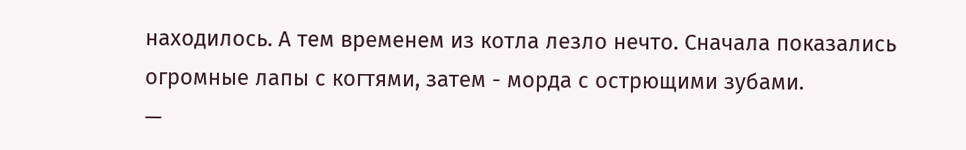находилось. А тем временем из котла лезло нечто. Сначала показались огромные лапы с когтями, затем - морда с острющими зубами.
—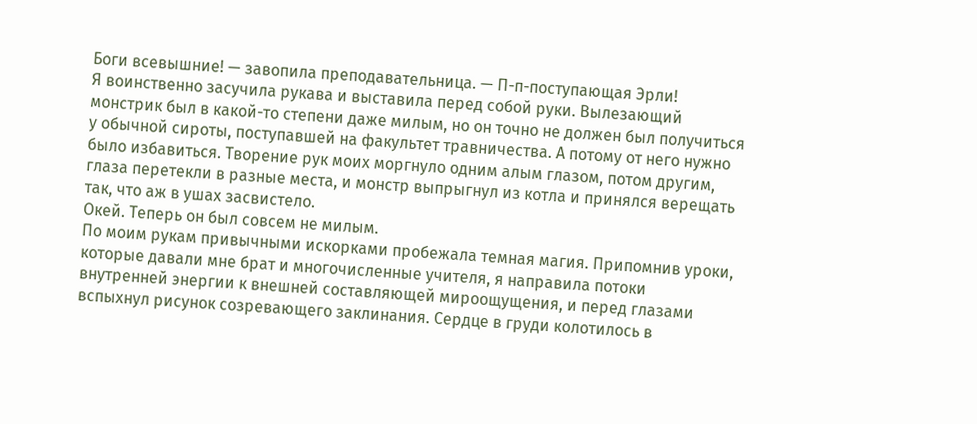Боги всевышние! — завопила преподавательница. — П-п-поступающая Эрли!
Я воинственно засучила рукава и выставила перед собой руки. Вылезающий монстрик был в какой-то степени даже милым, но он точно не должен был получиться у обычной сироты, поступавшей на факультет травничества. А потому от него нужно было избавиться. Творение рук моих моргнуло одним алым глазом, потом другим, глаза перетекли в разные места, и монстр выпрыгнул из котла и принялся верещать так, что аж в ушах засвистело.
Окей. Теперь он был совсем не милым.
По моим рукам привычными искорками пробежала темная магия. Припомнив уроки, которые давали мне брат и многочисленные учителя, я направила потоки внутренней энергии к внешней составляющей мироощущения, и перед глазами вспыхнул рисунок созревающего заклинания. Сердце в груди колотилось в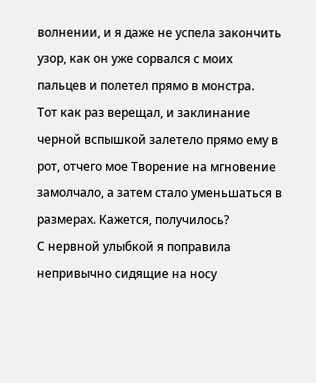волнении, и я даже не успела закончить узор, как он уже сорвался с моих пальцев и полетел прямо в монстра.
Тот как раз верещал, и заклинание черной вспышкой залетело прямо ему в рот, отчего мое Творение на мгновение замолчало, а затем стало уменьшаться в размерах. Кажется, получилось?
С нервной улыбкой я поправила непривычно сидящие на носу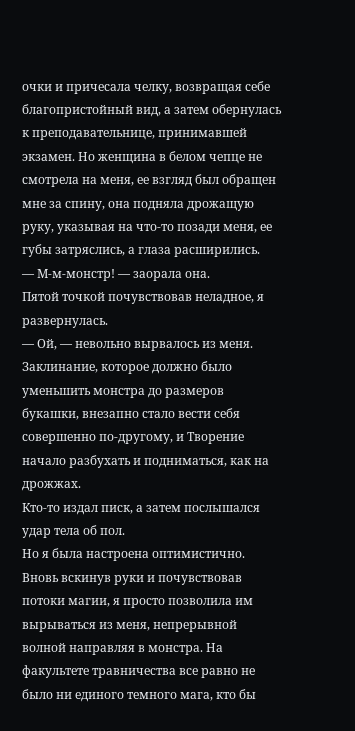очки и причесала челку, возвращая себе благопристойный вид, а затем обернулась к преподавательнице, принимавшей экзамен. Но женщина в белом чепце не смотрела на меня, ее взгляд был обращен мне за спину, она подняла дрожащую руку, указывая на что-то позади меня, ее губы затряслись, а глаза расширились.
— М-м-монстр! — заорала она.
Пятой точкой почувствовав неладное, я развернулась.
— Ой, — невольно вырвалось из меня.
Заклинание, которое должно было уменьшить монстра до размеров букашки, внезапно стало вести себя совершенно по-другому, и Творение начало разбухать и подниматься, как на дрожжах.
Кто-то издал писк, а затем послышался удар тела об пол.
Но я была настроена оптимистично. Вновь вскинув руки и почувствовав потоки магии, я просто позволила им вырываться из меня, непрерывной волной направляя в монстра. На факультете травничества все равно не было ни единого темного мага, кто бы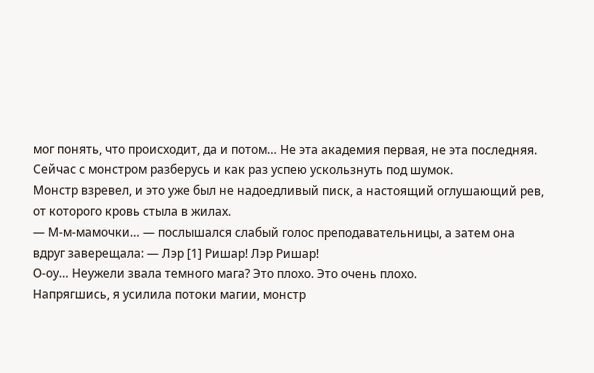мог понять, что происходит, да и потом… Не эта академия первая, не эта последняя. Сейчас с монстром разберусь и как раз успею ускользнуть под шумок.
Монстр взревел, и это уже был не надоедливый писк, а настоящий оглушающий рев, от которого кровь стыла в жилах.
— М-м-мамочки… — послышался слабый голос преподавательницы, а затем она вдруг заверещала: — Лэр [1] Ришар! Лэр Ришар!
О-оу… Неужели звала темного мага? Это плохо. Это очень плохо.
Напрягшись, я усилила потоки магии, монстр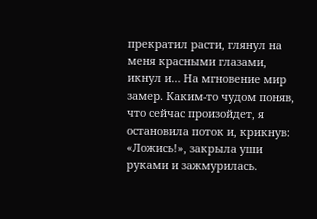прекратил расти, глянул на меня красными глазами, икнул и… На мгновение мир замер. Каким-то чудом поняв, что сейчас произойдет, я остановила поток и, крикнув: «Ложись!», закрыла уши руками и зажмурилась.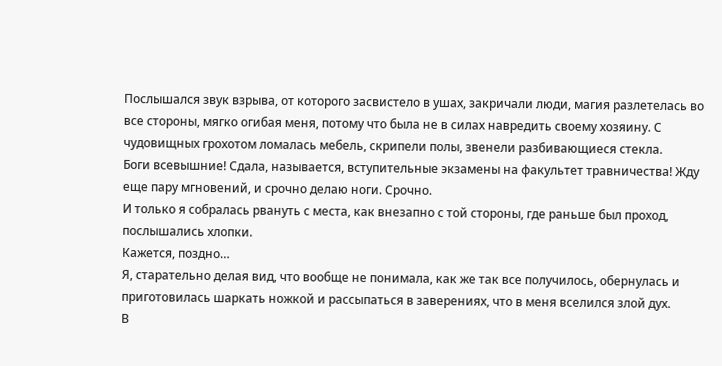Послышался звук взрыва, от которого засвистело в ушах, закричали люди, магия разлетелась во все стороны, мягко огибая меня, потому что была не в силах навредить своему хозяину. С чудовищных грохотом ломалась мебель, скрипели полы, звенели разбивающиеся стекла.
Боги всевышние! Сдала, называется, вступительные экзамены на факультет травничества! Жду еще пару мгновений, и срочно делаю ноги. Срочно.
И только я собралась рвануть с места, как внезапно с той стороны, где раньше был проход, послышались хлопки.
Кажется, поздно…
Я, старательно делая вид, что вообще не понимала, как же так все получилось, обернулась и приготовилась шаркать ножкой и рассыпаться в заверениях, что в меня вселился злой дух.
В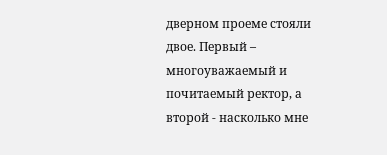дверном проеме стояли двое. Первый – многоуважаемый и почитаемый ректор, а второй - насколько мне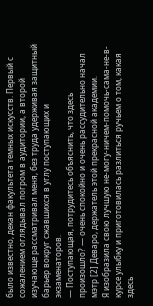было известно, декан факультета темных искусств. Первый с сожалением оглядывал погром в аудитории, а второй изучающе рассматривал меня, без труда удерживая защитный барьер вокруг сжавшихся в углу поступающих и экзаменаторов.
— Поступающая, потрудитесь объяснить, что здесь произошло? — очень спокойно и очень рассудительно начал мэтр [2] Деваро, держатель этой прекрасной академии.
Я изобразила свою лучшую не-могу-ничем-помочь-сама-не-в-курсе улыбку и приготовилась разлиться ручьем о том, какая здесь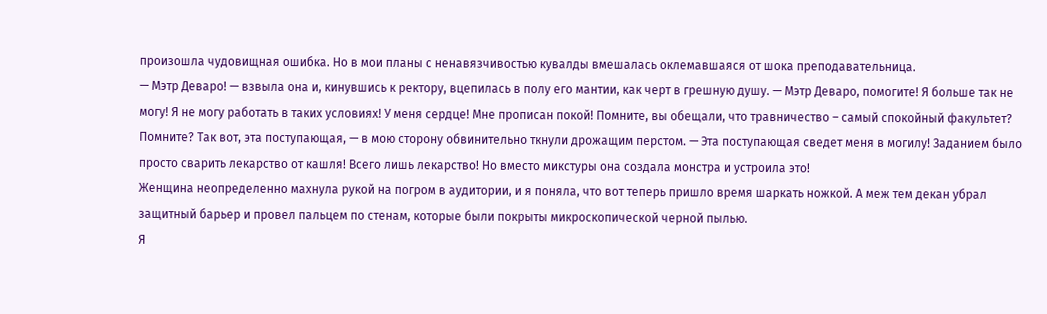произошла чудовищная ошибка. Но в мои планы с ненавязчивостью кувалды вмешалась оклемавшаяся от шока преподавательница.
— Мэтр Деваро! — взвыла она и, кинувшись к ректору, вцепилась в полу его мантии, как черт в грешную душу. — Мэтр Деваро, помогите! Я больше так не могу! Я не могу работать в таких условиях! У меня сердце! Мне прописан покой! Помните, вы обещали, что травничество – самый спокойный факультет? Помните? Так вот, эта поступающая, — в мою сторону обвинительно ткнули дрожащим перстом. — Эта поступающая сведет меня в могилу! Заданием было просто сварить лекарство от кашля! Всего лишь лекарство! Но вместо микстуры она создала монстра и устроила это!
Женщина неопределенно махнула рукой на погром в аудитории, и я поняла, что вот теперь пришло время шаркать ножкой. А меж тем декан убрал защитный барьер и провел пальцем по стенам, которые были покрыты микроскопической черной пылью.
Я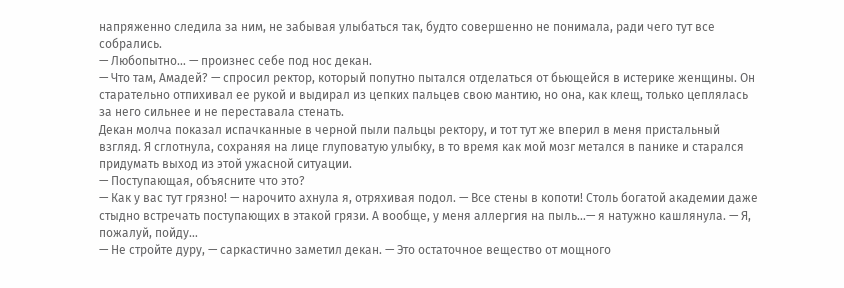напряженно следила за ним, не забывая улыбаться так, будто совершенно не понимала, ради чего тут все собрались.
— Любопытно… — произнес себе под нос декан.
— Что там, Амадей? — спросил ректор, который попутно пытался отделаться от бьющейся в истерике женщины. Он старательно отпихивал ее рукой и выдирал из цепких пальцев свою мантию, но она, как клещ, только цеплялась за него сильнее и не переставала стенать.
Декан молча показал испачканные в черной пыли пальцы ректору, и тот тут же вперил в меня пристальный взгляд. Я сглотнула, сохраняя на лице глуповатую улыбку, в то время как мой мозг метался в панике и старался придумать выход из этой ужасной ситуации.
— Поступающая, объясните что это?
— Как у вас тут грязно! — нарочито ахнула я, отряхивая подол. — Все стены в копоти! Столь богатой академии даже стыдно встречать поступающих в этакой грязи. А вообще, у меня аллергия на пыль…— я натужно кашлянула. — Я, пожалуй, пойду…
— Не стройте дуру, — саркастично заметил декан. — Это остаточное вещество от мощного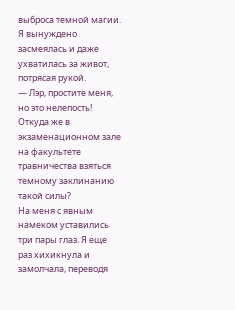выброса темной магии.
Я вынуждено засмеялась и даже ухватилась за живот, потрясая рукой.
— Лэр, простите меня, но это нелепость! Откуда же в экзаменационном зале на факультете травничества взяться темному заклинанию такой силы?
На меня с явным намеком уставились три пары глаз. Я еще раз хихикнула и замолчала, переводя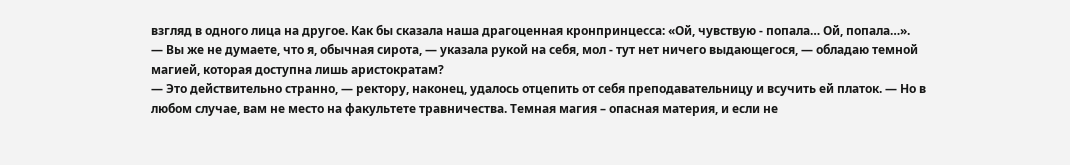взгляд в одного лица на другое. Как бы сказала наша драгоценная кронпринцесса: «Ой, чувствую - попала… Ой, попала…».
— Вы же не думаете, что я, обычная сирота, — указала рукой на себя, мол - тут нет ничего выдающегося, — обладаю темной магией, которая доступна лишь аристократам?
— Это действительно странно, — ректору, наконец, удалось отцепить от себя преподавательницу и всучить ей платок. — Но в любом случае, вам не место на факультете травничества. Темная магия – опасная материя, и если не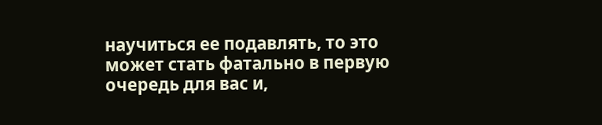научиться ее подавлять, то это может стать фатально в первую очередь для вас и,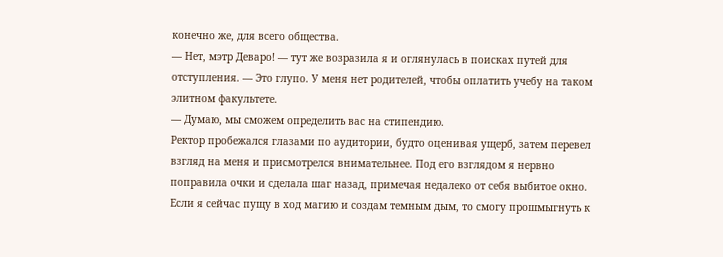конечно же, для всего общества.
— Нет, мэтр Деваро! — тут же возразила я и оглянулась в поисках путей для отступления. — Это глупо. У меня нет родителей, чтобы оплатить учебу на таком элитном факультете.
— Думаю, мы сможем определить вас на стипендию.
Ректор пробежался глазами по аудитории, будто оценивая ущерб, затем перевел взгляд на меня и присмотрелся внимательнее. Под его взглядом я нервно поправила очки и сделала шаг назад, примечая недалеко от себя выбитое окно.
Если я сейчас пущу в ход магию и создам темным дым, то смогу прошмыгнуть к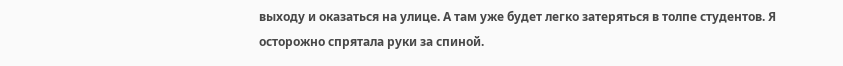выходу и оказаться на улице. А там уже будет легко затеряться в толпе студентов. Я осторожно спрятала руки за спиной.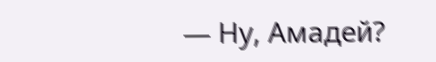— Ну, Амадей?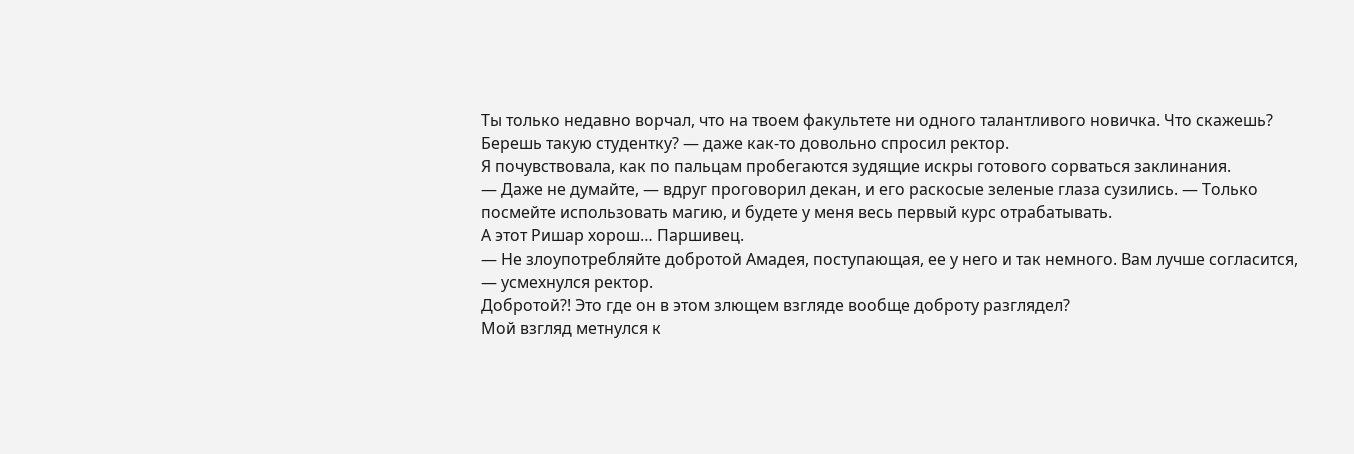Ты только недавно ворчал, что на твоем факультете ни одного талантливого новичка. Что скажешь? Берешь такую студентку? — даже как-то довольно спросил ректор.
Я почувствовала, как по пальцам пробегаются зудящие искры готового сорваться заклинания.
— Даже не думайте, — вдруг проговорил декан, и его раскосые зеленые глаза сузились. — Только посмейте использовать магию, и будете у меня весь первый курс отрабатывать.
А этот Ришар хорош… Паршивец.
— Не злоупотребляйте добротой Амадея, поступающая, ее у него и так немного. Вам лучше согласится, — усмехнулся ректор.
Добротой?! Это где он в этом злющем взгляде вообще доброту разглядел?
Мой взгляд метнулся к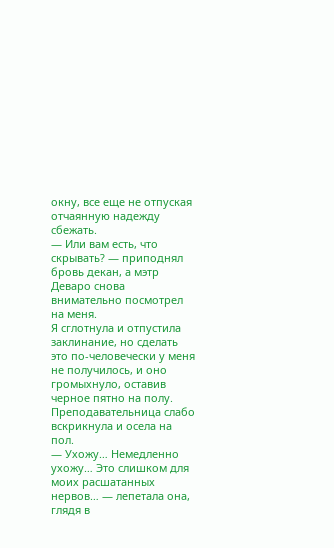окну, все еще не отпуская отчаянную надежду сбежать.
— Или вам есть, что скрывать? — приподнял бровь декан, а мэтр Деваро снова внимательно посмотрел на меня.
Я сглотнула и отпустила заклинание, но сделать это по-человечески у меня не получилось, и оно громыхнуло, оставив черное пятно на полу. Преподавательница слабо вскрикнула и осела на пол.
— Ухожу… Немедленно ухожу… Это слишком для моих расшатанных нервов… — лепетала она, глядя в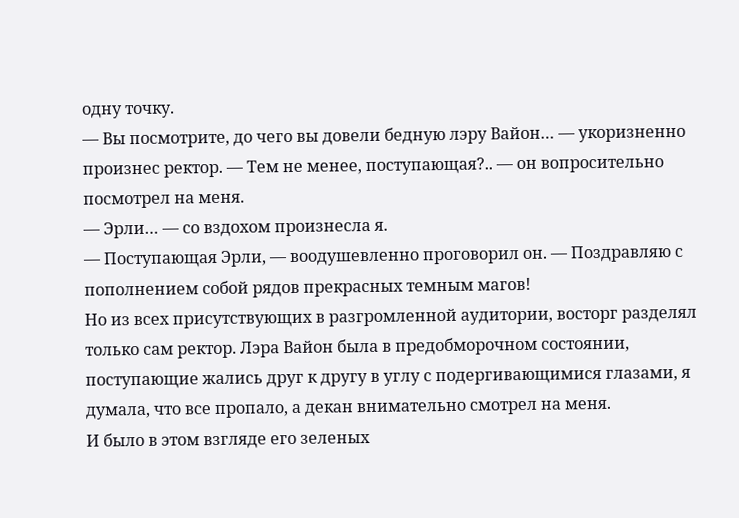одну точку.
— Вы посмотрите, до чего вы довели бедную лэру Вайон… — укоризненно произнес ректор. — Тем не менее, поступающая?.. — он вопросительно посмотрел на меня.
— Эрли… — со вздохом произнесла я.
— Поступающая Эрли, — воодушевленно проговорил он. — Поздравляю с пополнением собой рядов прекрасных темным магов!
Но из всех присутствующих в разгромленной аудитории, восторг разделял только сам ректор. Лэра Вайон была в предобморочном состоянии, поступающие жались друг к другу в углу с подергивающимися глазами, я думала, что все пропало, а декан внимательно смотрел на меня.
И было в этом взгляде его зеленых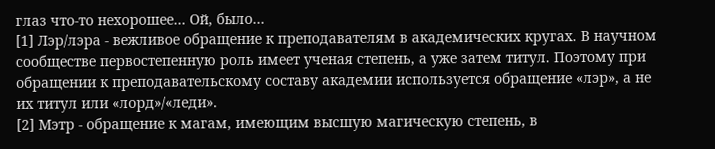глаз что-то нехорошее… Ой, было…
[1] Лэр/лэра - вежливое обращение к преподавателям в академических кругах. В научном сообществе первостепенную роль имеет ученая степень, а уже затем титул. Поэтому при обращении к преподавательскому составу академии используется обращение «лэр», а не их титул или «лорд»/«леди».
[2] Мэтр - обращение к магам, имеющим высшую магическую степень, в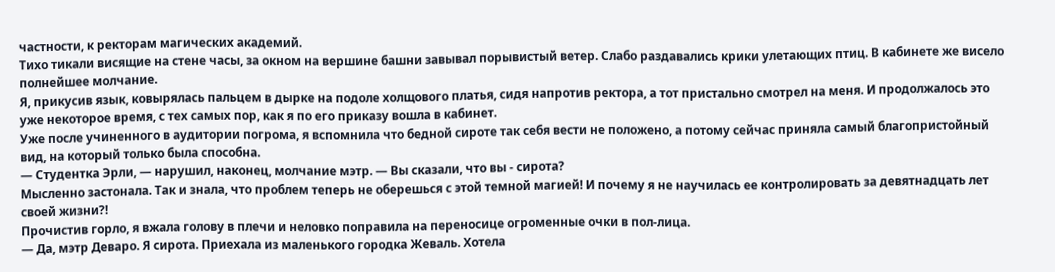частности, к ректорам магических академий.
Тихо тикали висящие на стене часы, за окном на вершине башни завывал порывистый ветер. Слабо раздавались крики улетающих птиц. В кабинете же висело полнейшее молчание.
Я, прикусив язык, ковырялась пальцем в дырке на подоле холщового платья, сидя напротив ректора, а тот пристально смотрел на меня. И продолжалось это уже некоторое время, с тех самых пор, как я по его приказу вошла в кабинет.
Уже после учиненного в аудитории погрома, я вспомнила что бедной сироте так себя вести не положено, а потому сейчас приняла самый благопристойный вид, на который только была способна.
— Студентка Эрли, — нарушил, наконец, молчание мэтр. — Вы сказали, что вы - сирота?
Мысленно застонала. Так и знала, что проблем теперь не оберешься с этой темной магией! И почему я не научилась ее контролировать за девятнадцать лет своей жизни?!
Прочистив горло, я вжала голову в плечи и неловко поправила на переносице огроменные очки в пол-лица.
— Да, мэтр Деваро. Я сирота. Приехала из маленького городка Жеваль. Хотела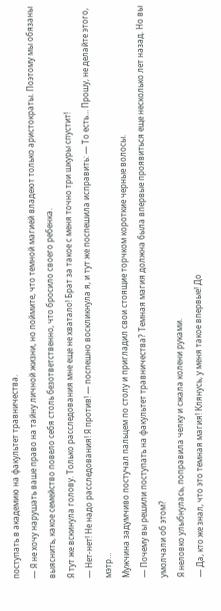поступать в академию на факультет травничества.
— Я не хочу нарушать ваше право на тайну личной жизни, но поймите, что темной магией владеют только аристократы. Поэтому мы обязаны выяснить, какое семейство повело себя столь безответственно, что бросило своего ребенка.
Я тут же вскинула голову. Только расследования мне еще не хватало! Брат за такое с меня точно три шкуры спустит!
— Нет-нет! Не надо расследования! Я против! — поспешно воскликнула я, и тут же поспешила исправить: — То есть… Прошу, не делайте этого, мэтр…
Мужчина задумчиво постучал пальцем по столу и пригладил свои стоящие торчком короткие черные волосы.
— Почему вы решили поступать на факультет травничества? Темная магия должна была впервые проявиться еще несколько лет назад. Но вы умолчали об этом?
Я неловко улыбнулась, поправила челку и сжала колени руками.
— Да, кто же знал, что это темная магия! Клянусь, у меня такое впервые! До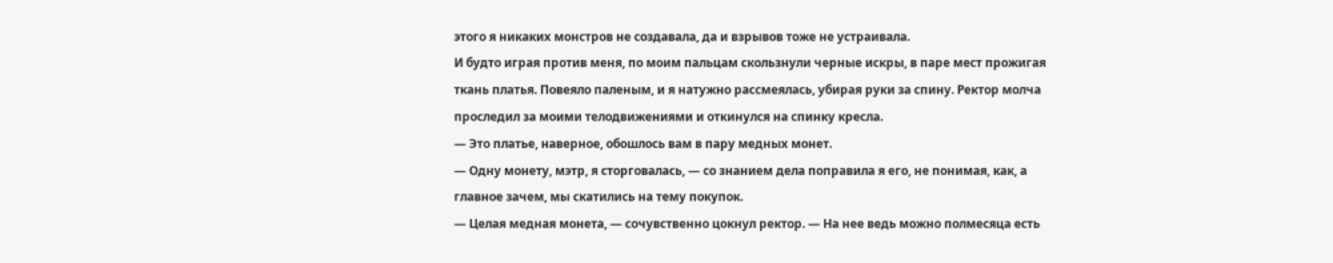этого я никаких монстров не создавала, да и взрывов тоже не устраивала.
И будто играя против меня, по моим пальцам скользнули черные искры, в паре мест прожигая ткань платья. Повеяло паленым, и я натужно рассмеялась, убирая руки за спину. Ректор молча проследил за моими телодвижениями и откинулся на спинку кресла.
— Это платье, наверное, обошлось вам в пару медных монет.
— Одну монету, мэтр, я сторговалась, — со знанием дела поправила я его, не понимая, как, а главное зачем, мы скатились на тему покупок.
— Целая медная монета, — сочувственно цокнул ректор. — На нее ведь можно полмесяца есть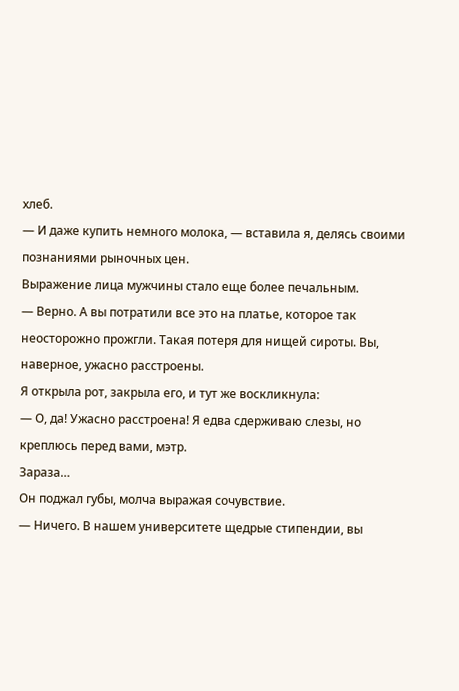хлеб.
— И даже купить немного молока, — вставила я, делясь своими познаниями рыночных цен.
Выражение лица мужчины стало еще более печальным.
— Верно. А вы потратили все это на платье, которое так неосторожно прожгли. Такая потеря для нищей сироты. Вы, наверное, ужасно расстроены.
Я открыла рот, закрыла его, и тут же воскликнула:
— О, да! Ужасно расстроена! Я едва сдерживаю слезы, но креплюсь перед вами, мэтр.
Зараза…
Он поджал губы, молча выражая сочувствие.
— Ничего. В нашем университете щедрые стипендии, вы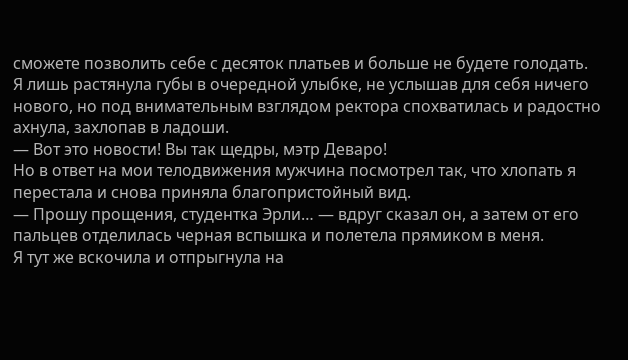сможете позволить себе с десяток платьев и больше не будете голодать.
Я лишь растянула губы в очередной улыбке, не услышав для себя ничего нового, но под внимательным взглядом ректора спохватилась и радостно ахнула, захлопав в ладоши.
— Вот это новости! Вы так щедры, мэтр Деваро!
Но в ответ на мои телодвижения мужчина посмотрел так, что хлопать я перестала и снова приняла благопристойный вид.
— Прошу прощения, студентка Эрли… — вдруг сказал он, а затем от его пальцев отделилась черная вспышка и полетела прямиком в меня.
Я тут же вскочила и отпрыгнула на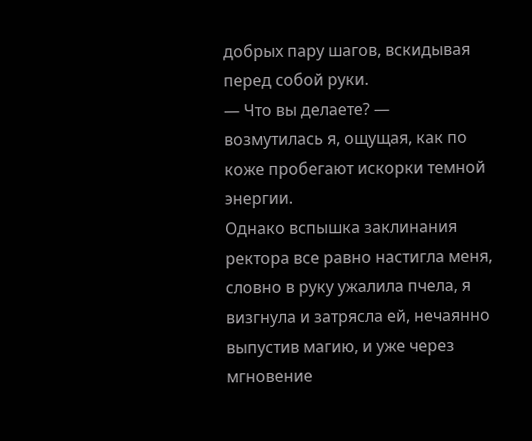добрых пару шагов, вскидывая перед собой руки.
— Что вы делаете? — возмутилась я, ощущая, как по коже пробегают искорки темной энергии.
Однако вспышка заклинания ректора все равно настигла меня, словно в руку ужалила пчела, я визгнула и затрясла ей, нечаянно выпустив магию, и уже через мгновение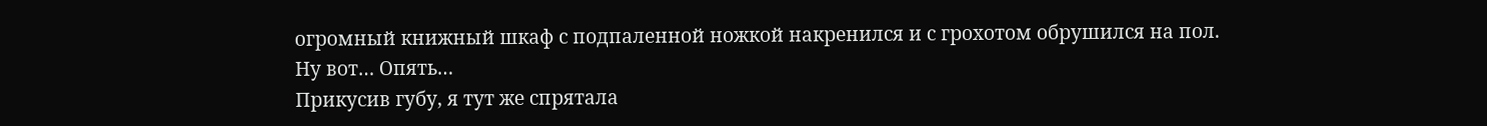огромный книжный шкаф с подпаленной ножкой накренился и с грохотом обрушился на пол.
Ну вот… Опять…
Прикусив губу, я тут же спрятала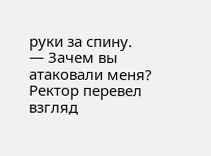руки за спину.
— Зачем вы атаковали меня?
Ректор перевел взгляд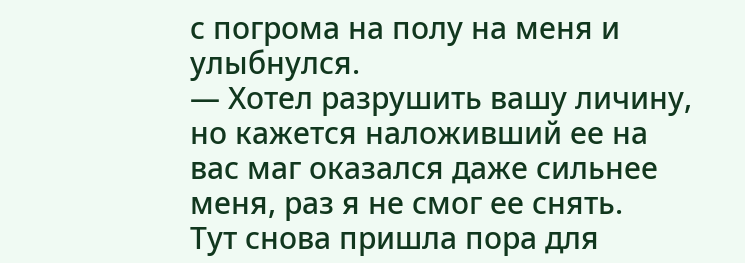с погрома на полу на меня и улыбнулся.
— Хотел разрушить вашу личину, но кажется наложивший ее на вас маг оказался даже сильнее меня, раз я не смог ее снять.
Тут снова пришла пора для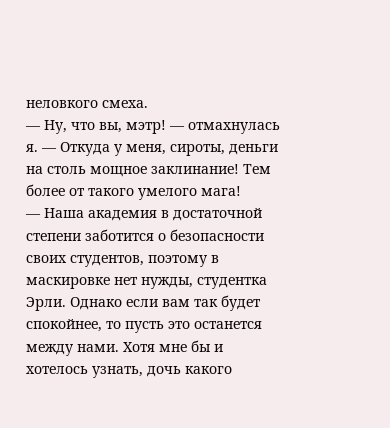неловкого смеха.
— Ну, что вы, мэтр! — отмахнулась я. — Откуда у меня, сироты, деньги на столь мощное заклинание! Тем более от такого умелого мага!
— Наша академия в достаточной степени заботится о безопасности своих студентов, поэтому в маскировке нет нужды, студентка Эрли. Однако если вам так будет спокойнее, то пусть это останется между нами. Хотя мне бы и хотелось узнать, дочь какого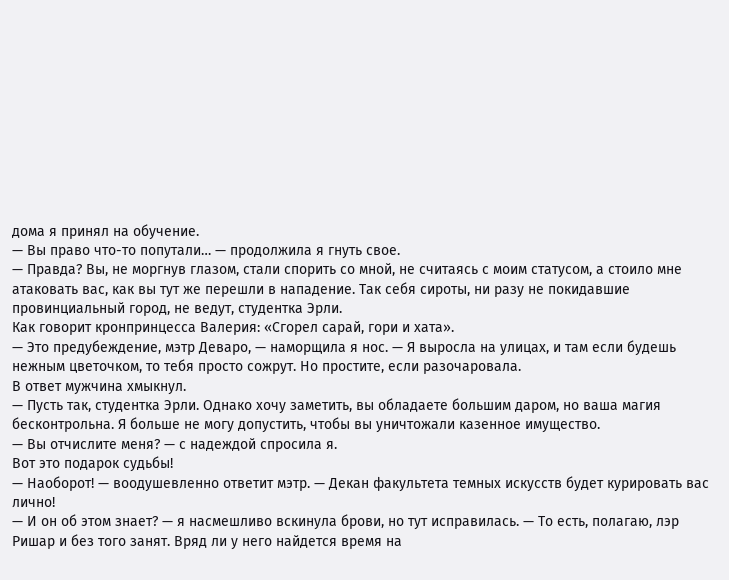дома я принял на обучение.
— Вы право что-то попутали… — продолжила я гнуть свое.
— Правда? Вы, не моргнув глазом, стали спорить со мной, не считаясь с моим статусом, а стоило мне атаковать вас, как вы тут же перешли в нападение. Так себя сироты, ни разу не покидавшие провинциальный город, не ведут, студентка Эрли.
Как говорит кронпринцесса Валерия: «Сгорел сарай, гори и хата».
— Это предубеждение, мэтр Деваро, — наморщила я нос. — Я выросла на улицах, и там если будешь нежным цветочком, то тебя просто сожрут. Но простите, если разочаровала.
В ответ мужчина хмыкнул.
— Пусть так, студентка Эрли. Однако хочу заметить, вы обладаете большим даром, но ваша магия бесконтрольна. Я больше не могу допустить, чтобы вы уничтожали казенное имущество.
— Вы отчислите меня? — с надеждой спросила я.
Вот это подарок судьбы!
— Наоборот! — воодушевленно ответит мэтр. — Декан факультета темных искусств будет курировать вас лично!
— И он об этом знает? — я насмешливо вскинула брови, но тут исправилась. — То есть, полагаю, лэр Ришар и без того занят. Вряд ли у него найдется время на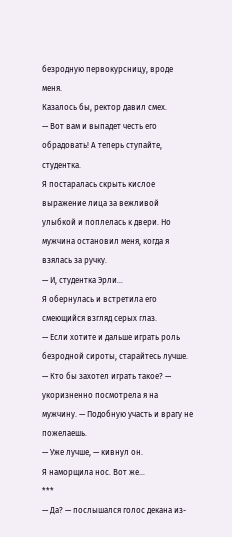безродную первокурсницу, вроде меня.
Казалось бы, ректор давил смех.
— Вот вам и выпадет честь его обрадовать! А теперь ступайте, студентка.
Я постаралась скрыть кислое выражение лица за вежливой улыбкой и поплелась к двери. Но мужчина остановил меня, когда я взялась за ручку.
— И, студентка Эрли…
Я обернулась и встретила его смеющийся взгляд серых глаз.
— Если хотите и дальше играть роль безродной сироты, старайтесь лучше.
— Кто бы захотел играть такое? — укоризненно посмотрела я на мужчину. — Подобную участь и врагу не пожелаешь.
— Уже лучше, — кивнул он.
Я наморщила нос. Вот же…
***
— Да? — послышался голос декана из-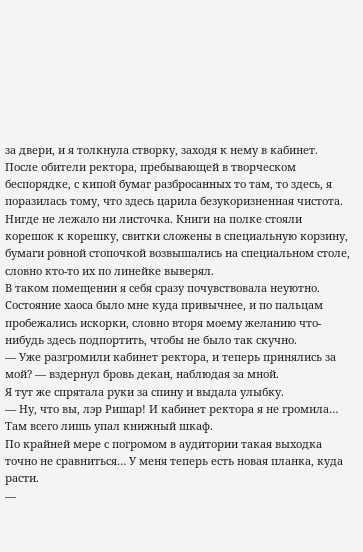за двери, и я толкнула створку, заходя к нему в кабинет.
После обители ректора, пребывающей в творческом беспорядке, с кипой бумаг разбросанных то там, то здесь, я поразилась тому, что здесь царила безукоризненная чистота. Нигде не лежало ни листочка. Книги на полке стояли корешок к корешку, свитки сложены в специальную корзину, бумаги ровной стопочкой возвышались на специальном столе, словно кто-то их по линейке выверял.
В таком помещении я себя сразу почувствовала неуютно. Состояние хаоса было мне куда привычнее, и по пальцам пробежались искорки, словно вторя моему желанию что-нибудь здесь подпортить, чтобы не было так скучно.
— Уже разгромили кабинет ректора, и теперь принялись за мой? — вздернул бровь декан, наблюдая за мной.
Я тут же спрятала руки за спину и выдала улыбку.
— Ну, что вы, лэр Ришар! И кабинет ректора я не громила… Там всего лишь упал книжный шкаф.
По крайней мере с погромом в аудитории такая выходка точно не сравниться… У меня теперь есть новая планка, куда расти.
—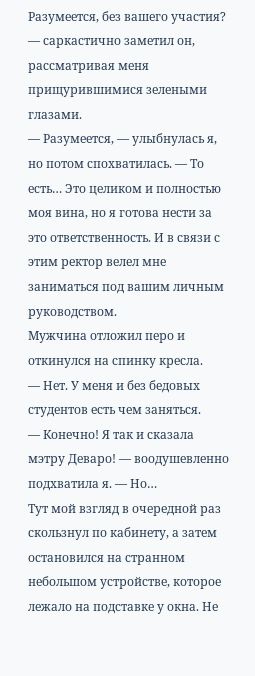Разумеется, без вашего участия? — саркастично заметил он, рассматривая меня прищурившимися зелеными глазами.
— Разумеется, — улыбнулась я, но потом спохватилась. — То есть… Это целиком и полностью моя вина, но я готова нести за это ответственность. И в связи с этим ректор велел мне заниматься под вашим личным руководством.
Мужчина отложил перо и откинулся на спинку кресла.
— Нет. У меня и без бедовых студентов есть чем заняться.
— Конечно! Я так и сказала мэтру Деваро! — воодушевленно подхватила я. — Но…
Тут мой взгляд в очередной раз скользнул по кабинету, а затем остановился на странном небольшом устройстве, которое лежало на подставке у окна. Не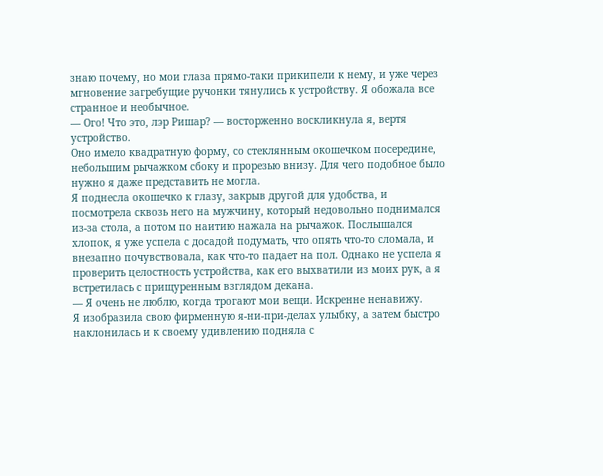знаю почему, но мои глаза прямо-таки прикипели к нему, и уже через мгновение загребущие ручонки тянулись к устройству. Я обожала все странное и необычное.
— Ого! Что это, лэр Ришар? — восторженно воскликнула я, вертя устройство.
Оно имело квадратную форму, со стеклянным окошечком посередине, небольшим рычажком сбоку и прорезью внизу. Для чего подобное было нужно я даже представить не могла.
Я поднесла окошечко к глазу, закрыв другой для удобства, и посмотрела сквозь него на мужчину, который недовольно поднимался из-за стола, а потом по наитию нажала на рычажок. Послышался хлопок, я уже успела с досадой подумать, что опять что-то сломала, и внезапно почувствовала, как что-то падает на пол. Однако не успела я проверить целостность устройства, как его выхватили из моих рук, а я встретилась с прищуренным взглядом декана.
— Я очень не люблю, когда трогают мои вещи. Искренне ненавижу.
Я изобразила свою фирменную я-ни-при-делах улыбку, а затем быстро наклонилась и к своему удивлению подняла с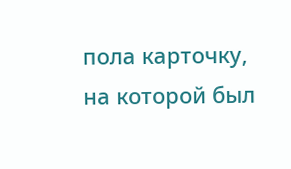пола карточку, на которой был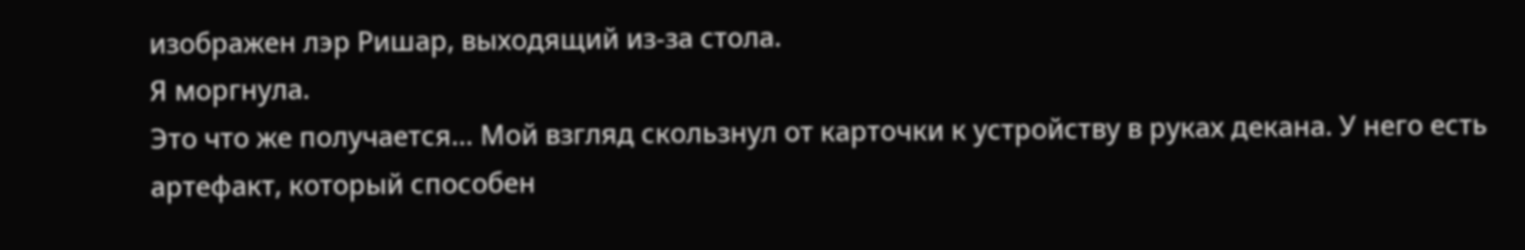изображен лэр Ришар, выходящий из-за стола.
Я моргнула.
Это что же получается… Мой взгляд скользнул от карточки к устройству в руках декана. У него есть артефакт, который способен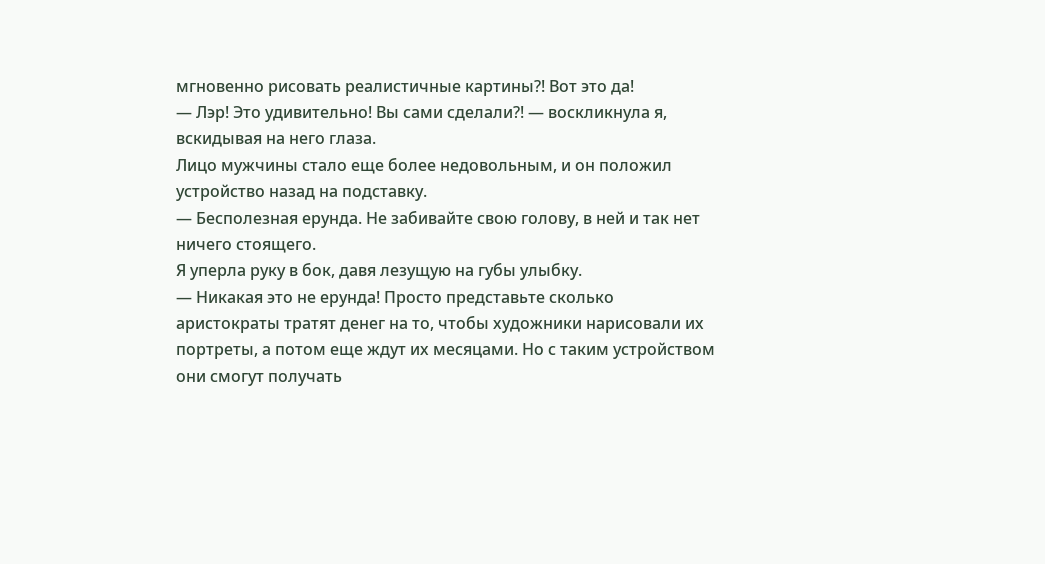мгновенно рисовать реалистичные картины?! Вот это да!
— Лэр! Это удивительно! Вы сами сделали?! — воскликнула я, вскидывая на него глаза.
Лицо мужчины стало еще более недовольным, и он положил устройство назад на подставку.
— Бесполезная ерунда. Не забивайте свою голову, в ней и так нет ничего стоящего.
Я уперла руку в бок, давя лезущую на губы улыбку.
— Никакая это не ерунда! Просто представьте сколько аристократы тратят денег на то, чтобы художники нарисовали их портреты, а потом еще ждут их месяцами. Но с таким устройством они смогут получать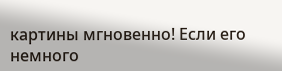картины мгновенно! Если его немного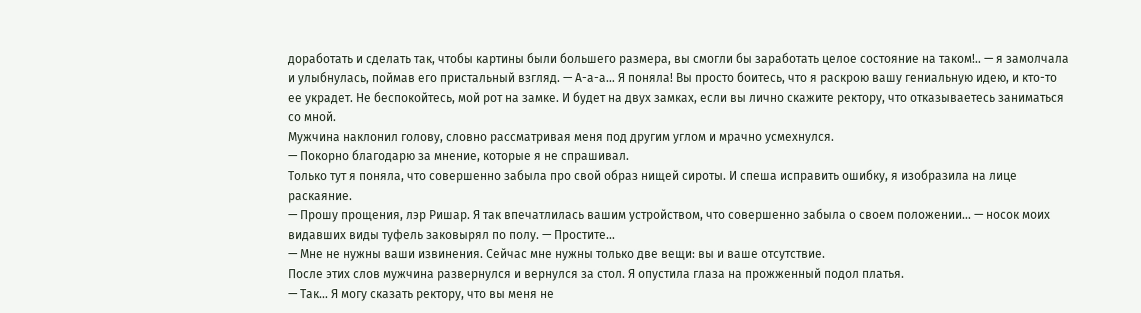доработать и сделать так, чтобы картины были большего размера, вы смогли бы заработать целое состояние на таком!.. — я замолчала и улыбнулась, поймав его пристальный взгляд. — А-а-а… Я поняла! Вы просто боитесь, что я раскрою вашу гениальную идею, и кто-то ее украдет. Не беспокойтесь, мой рот на замке. И будет на двух замках, если вы лично скажите ректору, что отказываетесь заниматься со мной.
Мужчина наклонил голову, словно рассматривая меня под другим углом и мрачно усмехнулся.
— Покорно благодарю за мнение, которые я не спрашивал.
Только тут я поняла, что совершенно забыла про свой образ нищей сироты. И спеша исправить ошибку, я изобразила на лице раскаяние.
— Прошу прощения, лэр Ришар. Я так впечатлилась вашим устройством, что совершенно забыла о своем положении… — носок моих видавших виды туфель заковырял по полу. — Простите…
— Мне не нужны ваши извинения. Сейчас мне нужны только две вещи: вы и ваше отсутствие.
После этих слов мужчина развернулся и вернулся за стол. Я опустила глаза на прожженный подол платья.
— Так… Я могу сказать ректору, что вы меня не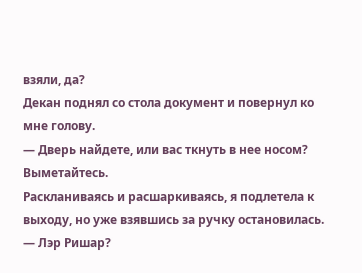взяли, да?
Декан поднял со стола документ и повернул ко мне голову.
— Дверь найдете, или вас ткнуть в нее носом? Выметайтесь.
Раскланиваясь и расшаркиваясь, я подлетела к выходу, но уже взявшись за ручку остановилась.
— Лэр Ришар?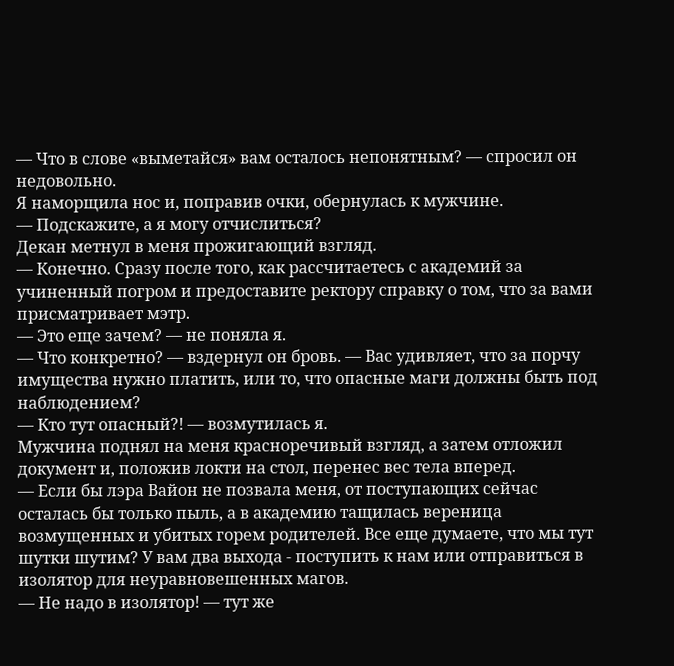— Что в слове «выметайся» вам осталось непонятным? — спросил он недовольно.
Я наморщила нос и, поправив очки, обернулась к мужчине.
— Подскажите, а я могу отчислиться?
Декан метнул в меня прожигающий взгляд.
— Конечно. Сразу после того, как рассчитаетесь с академий за учиненный погром и предоставите ректору справку о том, что за вами присматривает мэтр.
— Это еще зачем? — не поняла я.
— Что конкретно? — вздернул он бровь. — Вас удивляет, что за порчу имущества нужно платить, или то, что опасные маги должны быть под наблюдением?
— Кто тут опасный?! — возмутилась я.
Мужчина поднял на меня красноречивый взгляд, а затем отложил документ и, положив локти на стол, перенес вес тела вперед.
— Если бы лэра Вайон не позвала меня, от поступающих сейчас осталась бы только пыль, а в академию тащилась вереница возмущенных и убитых горем родителей. Все еще думаете, что мы тут шутки шутим? У вам два выхода - поступить к нам или отправиться в изолятор для неуравновешенных магов.
— Не надо в изолятор! — тут же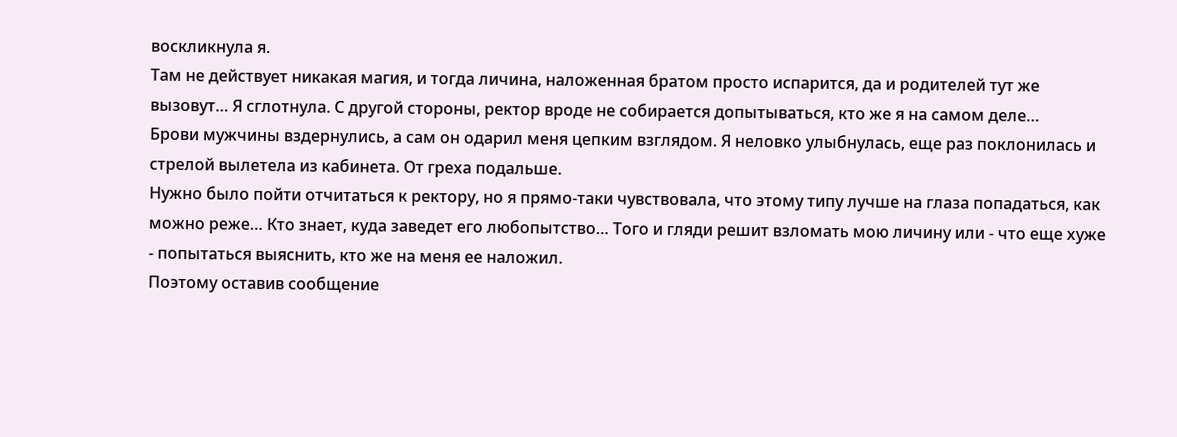воскликнула я.
Там не действует никакая магия, и тогда личина, наложенная братом просто испарится, да и родителей тут же вызовут… Я сглотнула. С другой стороны, ректор вроде не собирается допытываться, кто же я на самом деле…
Брови мужчины вздернулись, а сам он одарил меня цепким взглядом. Я неловко улыбнулась, еще раз поклонилась и стрелой вылетела из кабинета. От греха подальше.
Нужно было пойти отчитаться к ректору, но я прямо-таки чувствовала, что этому типу лучше на глаза попадаться, как можно реже… Кто знает, куда заведет его любопытство… Того и гляди решит взломать мою личину или - что еще хуже - попытаться выяснить, кто же на меня ее наложил.
Поэтому оставив сообщение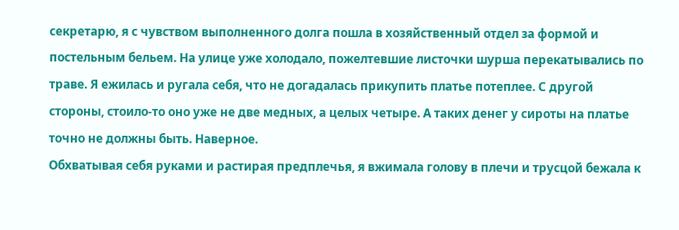секретарю, я с чувством выполненного долга пошла в хозяйственный отдел за формой и постельным бельем. На улице уже холодало, пожелтевшие листочки шурша перекатывались по траве. Я ежилась и ругала себя, что не догадалась прикупить платье потеплее. С другой стороны, стоило-то оно уже не две медных, а целых четыре. А таких денег у сироты на платье точно не должны быть. Наверное.
Обхватывая себя руками и растирая предплечья, я вжимала голову в плечи и трусцой бежала к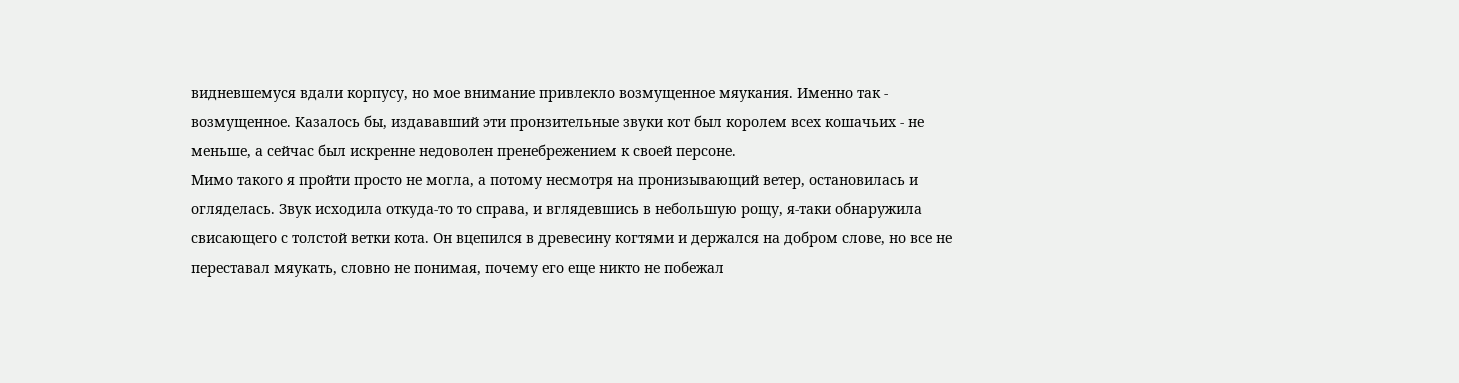видневшемуся вдали корпусу, но мое внимание привлекло возмущенное мяукания. Именно так - возмущенное. Казалось бы, издававший эти пронзительные звуки кот был королем всех кошачьих - не меньше, а сейчас был искренне недоволен пренебрежением к своей персоне.
Мимо такого я пройти просто не могла, а потому несмотря на пронизывающий ветер, остановилась и огляделась. Звук исходила откуда-то то справа, и вглядевшись в небольшую рощу, я-таки обнаружила свисающего с толстой ветки кота. Он вцепился в древесину когтями и держался на добром слове, но все не переставал мяукать, словно не понимая, почему его еще никто не побежал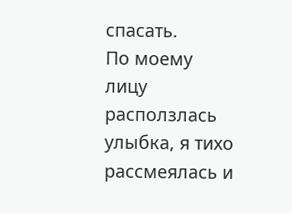спасать.
По моему лицу расползлась улыбка, я тихо рассмеялась и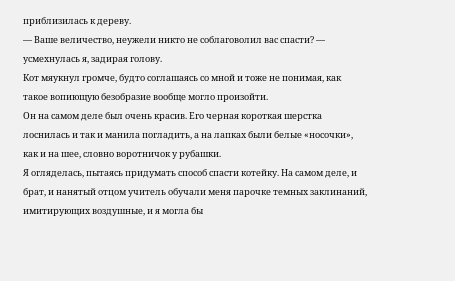приблизилась к дереву.
— Ваше величество, неужели никто не соблаговолил вас спасти? — усмехнулась я, задирая голову.
Кот мяукнул громче, будто соглашаясь со мной и тоже не понимая, как такое вопиющую безобразие вообще могло произойти.
Он на самом деле был очень красив. Его черная короткая шерстка лоснилась и так и манила погладить, а на лапках были белые «носочки», как и на шее, словно воротничок у рубашки.
Я огляделась, пытаясь придумать способ спасти котейку. На самом деле, и брат, и нанятый отцом учитель обучали меня парочке темных заклинаний, имитирующих воздушные, и я могла бы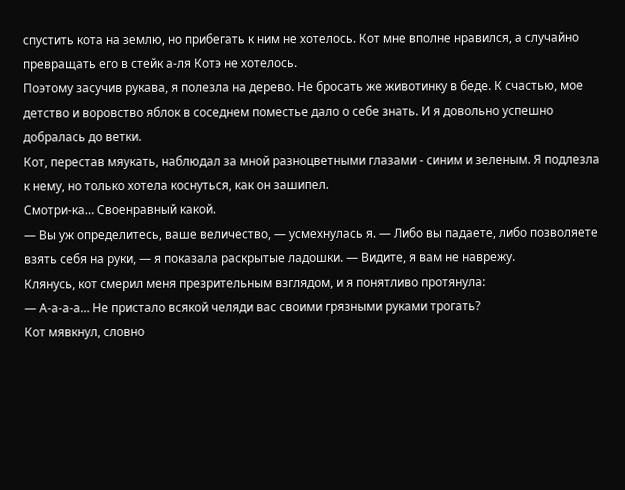спустить кота на землю, но прибегать к ним не хотелось. Кот мне вполне нравился, а случайно превращать его в стейк а-ля Котэ не хотелось.
Поэтому засучив рукава, я полезла на дерево. Не бросать же животинку в беде. К счастью, мое детство и воровство яблок в соседнем поместье дало о себе знать. И я довольно успешно добралась до ветки.
Кот, перестав мяукать, наблюдал за мной разноцветными глазами - синим и зеленым. Я подлезла к нему, но только хотела коснуться, как он зашипел.
Смотри-ка… Своенравный какой.
— Вы уж определитесь, ваше величество, — усмехнулась я. — Либо вы падаете, либо позволяете взять себя на руки, — я показала раскрытые ладошки. — Видите, я вам не наврежу.
Клянусь, кот смерил меня презрительным взглядом, и я понятливо протянула:
— А-а-а-а… Не пристало всякой челяди вас своими грязными руками трогать?
Кот мявкнул, словно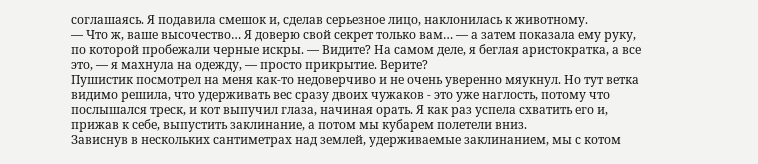соглашаясь. Я подавила смешок и, сделав серьезное лицо, наклонилась к животному.
— Что ж, ваше высочество… Я доверю свой секрет только вам… — а затем показала ему руку, по которой пробежали черные искры. — Видите? На самом деле, я беглая аристократка, а все это, — я махнула на одежду, — просто прикрытие. Верите?
Пушистик посмотрел на меня как-то недоверчиво и не очень уверенно мяукнул. Но тут ветка видимо решила, что удерживать вес сразу двоих чужаков - это уже наглость, потому что послышался треск, и кот выпучил глаза, начиная орать. Я как раз успела схватить его и, прижав к себе, выпустить заклинание, а потом мы кубарем полетели вниз.
Зависнув в нескольких сантиметрах над землей, удерживаемые заклинанием, мы с котом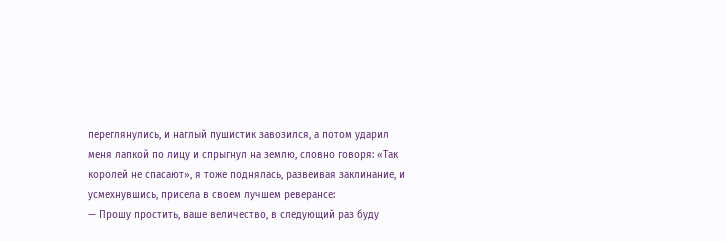переглянулись, и наглый пушистик завозился, а потом ударил меня лапкой по лицу и спрыгнул на землю, словно говоря: «Так королей не спасают», я тоже поднялась, развеивая заклинание, и усмехнувшись, присела в своем лучшем реверансе:
— Прошу простить, ваше величество, в следующий раз буду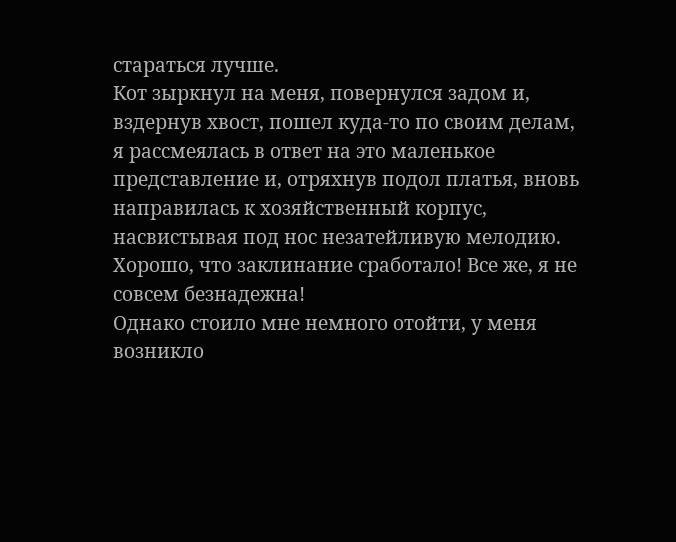стараться лучше.
Кот зыркнул на меня, повернулся задом и, вздернув хвост, пошел куда-то по своим делам, я рассмеялась в ответ на это маленькое представление и, отряхнув подол платья, вновь направилась к хозяйственный корпус, насвистывая под нос незатейливую мелодию.
Хорошо, что заклинание сработало! Все же, я не совсем безнадежна!
Однако стоило мне немного отойти, у меня возникло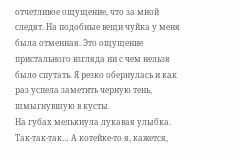отчетливое ощущение, что за мной следят. На подобные вещи чуйка у меня была отменная. Это ощущение пристального взгляда ни с чем нельзя было спутать. Я резко обернулась и как раз успела заметить черную тень, шмыгнувшую в кусты.
На губах мелькнула лукавая улыбка. Так-так-так… А котейке-то я, кажется,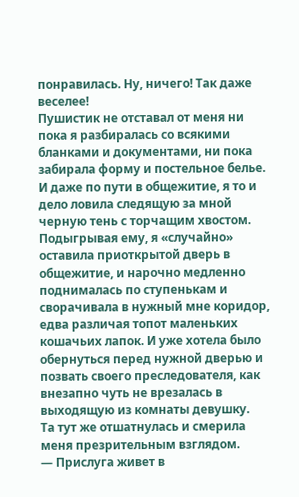понравилась. Ну, ничего! Так даже веселее!
Пушистик не отставал от меня ни пока я разбиралась со всякими бланками и документами, ни пока забирала форму и постельное белье. И даже по пути в общежитие, я то и дело ловила следящую за мной черную тень с торчащим хвостом.
Подыгрывая ему, я «случайно» оставила приоткрытой дверь в общежитие, и нарочно медленно поднималась по ступенькам и сворачивала в нужный мне коридор, едва различая топот маленьких кошачьих лапок. И уже хотела было обернуться перед нужной дверью и позвать своего преследователя, как внезапно чуть не врезалась в выходящую из комнаты девушку.
Та тут же отшатнулась и смерила меня презрительным взглядом.
— Прислуга живет в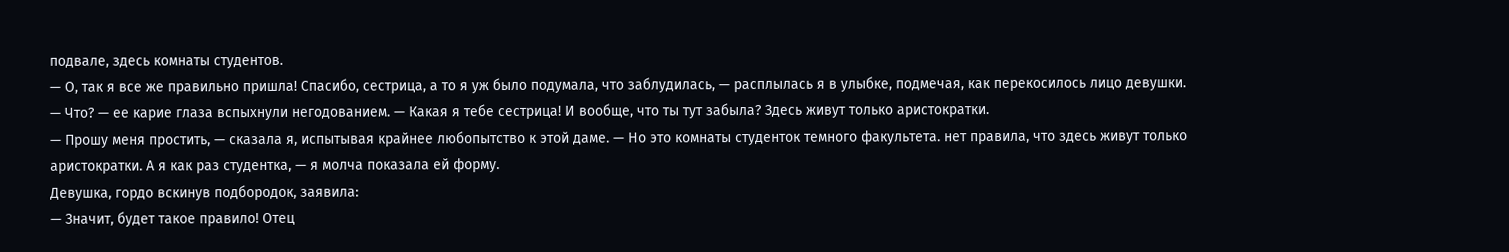подвале, здесь комнаты студентов.
— О, так я все же правильно пришла! Спасибо, сестрица, а то я уж было подумала, что заблудилась, — расплылась я в улыбке, подмечая, как перекосилось лицо девушки.
— Что? — ее карие глаза вспыхнули негодованием. — Какая я тебе сестрица! И вообще, что ты тут забыла? Здесь живут только аристократки.
— Прошу меня простить, — сказала я, испытывая крайнее любопытство к этой даме. — Но это комнаты студенток темного факультета. нет правила, что здесь живут только аристократки. А я как раз студентка, — я молча показала ей форму.
Девушка, гордо вскинув подбородок, заявила:
— Значит, будет такое правило! Отец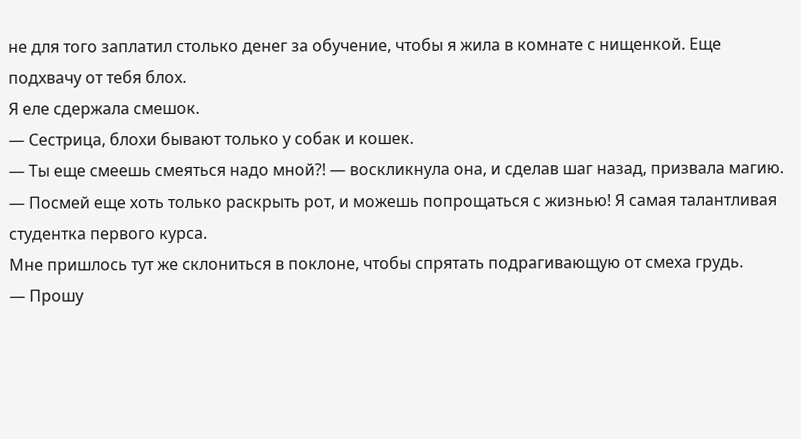не для того заплатил столько денег за обучение, чтобы я жила в комнате с нищенкой. Еще подхвачу от тебя блох.
Я еле сдержала смешок.
— Сестрица, блохи бывают только у собак и кошек.
— Ты еще смеешь смеяться надо мной?! — воскликнула она, и сделав шаг назад, призвала магию. — Посмей еще хоть только раскрыть рот, и можешь попрощаться с жизнью! Я самая талантливая студентка первого курса.
Мне пришлось тут же склониться в поклоне, чтобы спрятать подрагивающую от смеха грудь.
— Прошу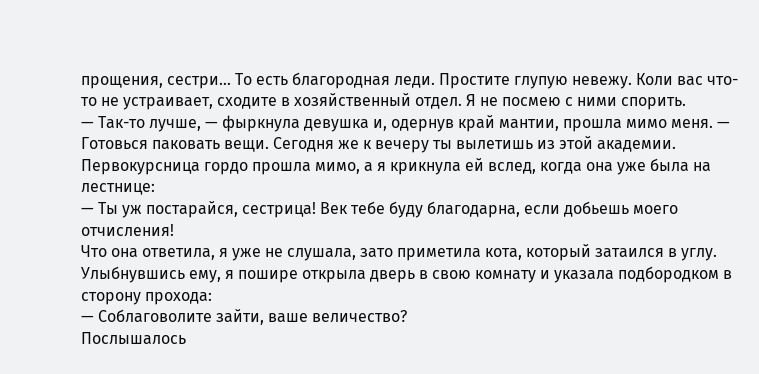прощения, сестри… То есть благородная леди. Простите глупую невежу. Коли вас что-то не устраивает, сходите в хозяйственный отдел. Я не посмею с ними спорить.
— Так-то лучше, — фыркнула девушка и, одернув край мантии, прошла мимо меня. — Готовься паковать вещи. Сегодня же к вечеру ты вылетишь из этой академии.
Первокурсница гордо прошла мимо, а я крикнула ей вслед, когда она уже была на лестнице:
— Ты уж постарайся, сестрица! Век тебе буду благодарна, если добьешь моего отчисления!
Что она ответила, я уже не слушала, зато приметила кота, который затаился в углу. Улыбнувшись ему, я пошире открыла дверь в свою комнату и указала подбородком в сторону прохода:
— Соблаговолите зайти, ваше величество?
Послышалось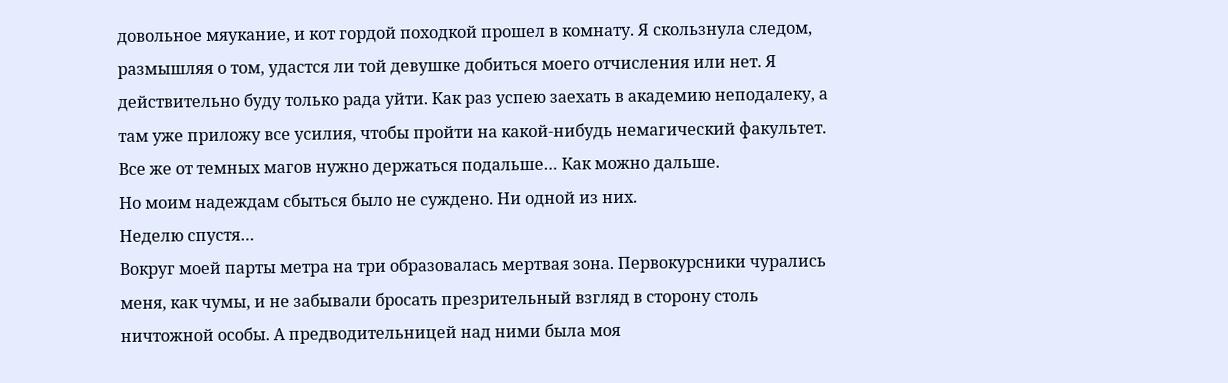довольное мяукание, и кот гордой походкой прошел в комнату. Я скользнула следом, размышляя о том, удастся ли той девушке добиться моего отчисления или нет. Я действительно буду только рада уйти. Как раз успею заехать в академию неподалеку, а там уже приложу все усилия, чтобы пройти на какой-нибудь немагический факультет.
Все же от темных магов нужно держаться подальше… Как можно дальше.
Но моим надеждам сбыться было не суждено. Ни одной из них.
Неделю спустя…
Вокруг моей парты метра на три образовалась мертвая зона. Первокурсники чурались меня, как чумы, и не забывали бросать презрительный взгляд в сторону столь ничтожной особы. А предводительницей над ними была моя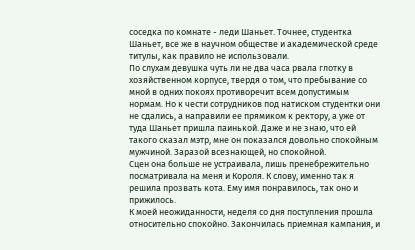соседка по комнате - леди Шаньет. Точнее, студентка Шаньет, все же в научном обществе и академической среде титулы, как правило не использовали.
По слухам девушка чуть ли не два часа рвала глотку в хозяйственном корпусе, твердя о том, что пребывание со мной в одних покоях противоречит всем допустимым нормам. Но к чести сотрудников под натиском студентки они не сдались, а направили ее прямиком к ректору, а уже от туда Шаньет пришла паинькой. Даже и не знаю, что ей такого сказал мэтр, мне он показался довольно спокойным мужчиной. Заразой всезнающей, но спокойной.
Сцен она больше не устраивала, лишь пренебрежительно посматривала на меня и Короля. К слову, именно так я решила прозвать кота. Ему имя понравилось, так оно и прижилось.
К моей неожиданности, неделя со дня поступления прошла относительно спокойно. Закончилась приемная кампания, и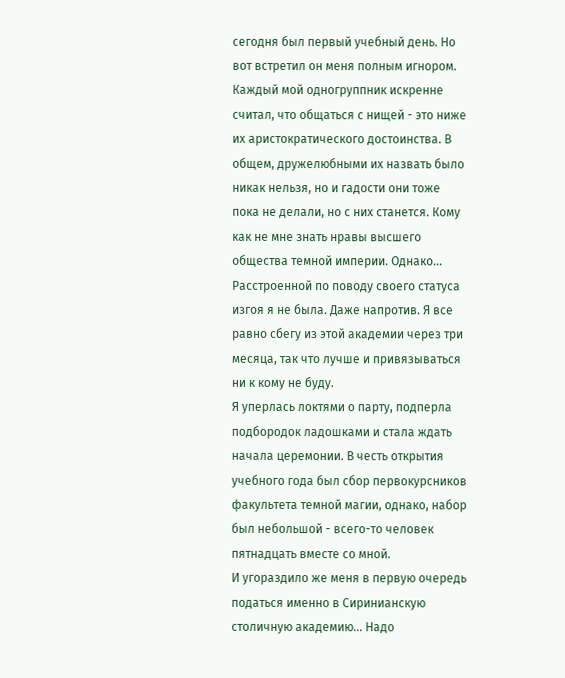сегодня был первый учебный день. Но вот встретил он меня полным игнором.
Каждый мой одногруппник искренне считал, что общаться с нищей - это ниже их аристократического достоинства. В общем, дружелюбными их назвать было никак нельзя, но и гадости они тоже пока не делали, но с них станется. Кому как не мне знать нравы высшего общества темной империи. Однако… Расстроенной по поводу своего статуса изгоя я не была. Даже напротив. Я все равно сбегу из этой академии через три месяца, так что лучше и привязываться ни к кому не буду.
Я уперлась локтями о парту, подперла подбородок ладошками и стала ждать начала церемонии. В честь открытия учебного года был сбор первокурсников факультета темной магии, однако, набор был небольшой - всего-то человек пятнадцать вместе со мной.
И угораздило же меня в первую очередь податься именно в Сиринианскую столичную академию… Надо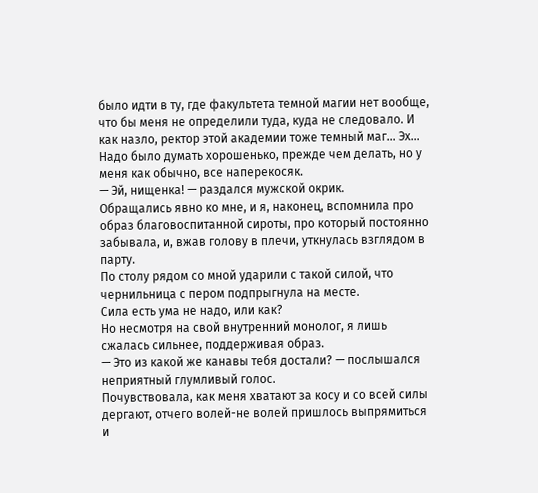было идти в ту, где факультета темной магии нет вообще, что бы меня не определили туда, куда не следовало. И как назло, ректор этой академии тоже темный маг… Эх… Надо было думать хорошенько, прежде чем делать, но у меня как обычно, все наперекосяк.
— Эй, нищенка! — раздался мужской окрик.
Обращались явно ко мне, и я, наконец, вспомнила про образ благовоспитанной сироты, про который постоянно забывала, и, вжав голову в плечи, уткнулась взглядом в парту.
По столу рядом со мной ударили с такой силой, что чернильница с пером подпрыгнула на месте.
Сила есть ума не надо, или как?
Но несмотря на свой внутренний монолог, я лишь сжалась сильнее, поддерживая образ.
— Это из какой же канавы тебя достали? — послышался неприятный глумливый голос.
Почувствовала, как меня хватают за косу и со всей силы дергают, отчего волей-не волей пришлось выпрямиться и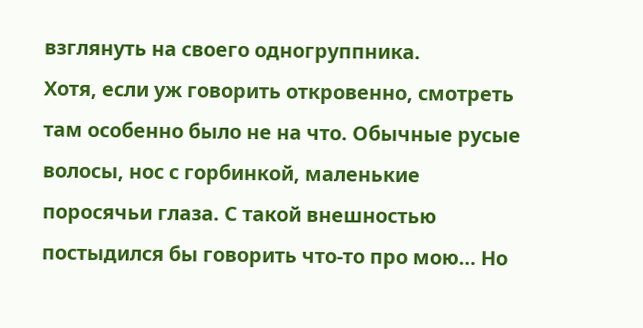взглянуть на своего одногруппника.
Хотя, если уж говорить откровенно, смотреть там особенно было не на что. Обычные русые волосы, нос с горбинкой, маленькие поросячьи глаза. С такой внешностью постыдился бы говорить что-то про мою… Но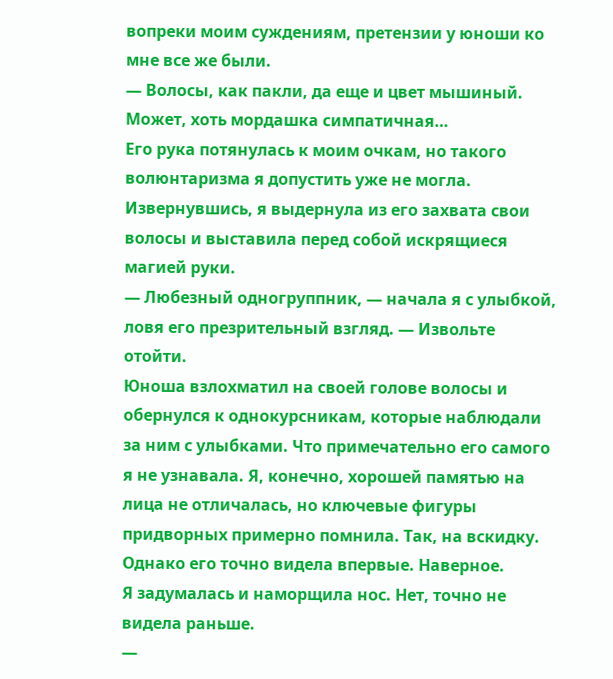вопреки моим суждениям, претензии у юноши ко мне все же были.
— Волосы, как пакли, да еще и цвет мышиный. Может, хоть мордашка симпатичная…
Его рука потянулась к моим очкам, но такого волюнтаризма я допустить уже не могла. Извернувшись, я выдернула из его захвата свои волосы и выставила перед собой искрящиеся магией руки.
— Любезный одногруппник, — начала я с улыбкой, ловя его презрительный взгляд. — Извольте отойти.
Юноша взлохматил на своей голове волосы и обернулся к однокурсникам, которые наблюдали за ним с улыбками. Что примечательно его самого я не узнавала. Я, конечно, хорошей памятью на лица не отличалась, но ключевые фигуры придворных примерно помнила. Так, на вскидку. Однако его точно видела впервые. Наверное.
Я задумалась и наморщила нос. Нет, точно не видела раньше.
—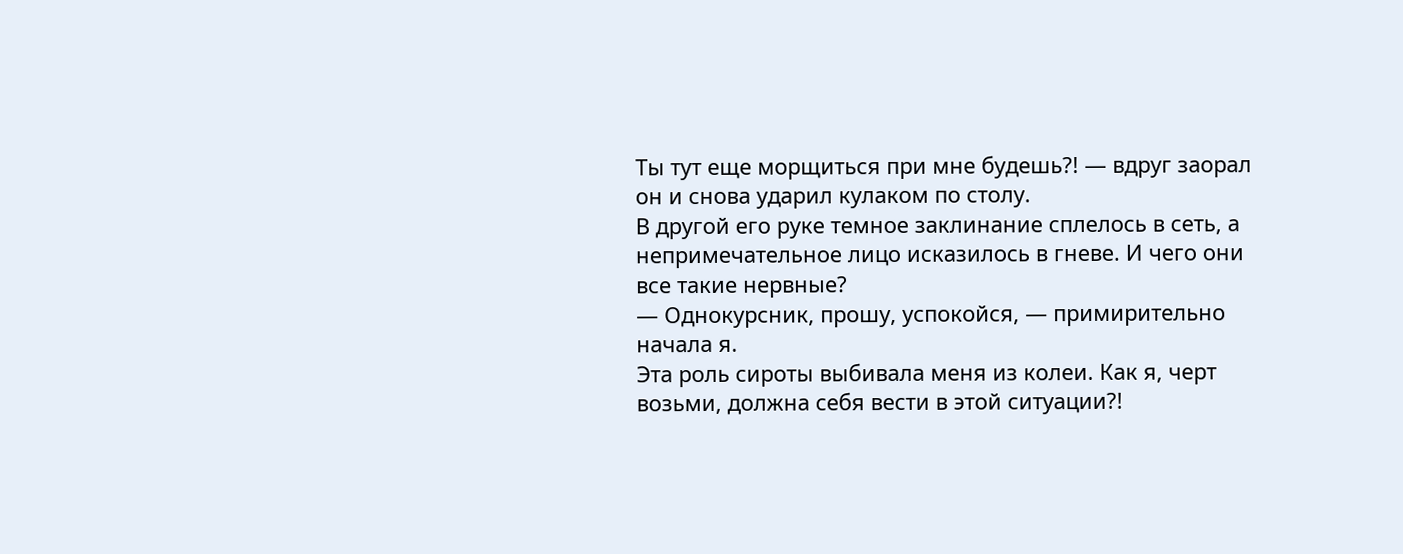Ты тут еще морщиться при мне будешь?! — вдруг заорал он и снова ударил кулаком по столу.
В другой его руке темное заклинание сплелось в сеть, а непримечательное лицо исказилось в гневе. И чего они все такие нервные?
— Однокурсник, прошу, успокойся, — примирительно начала я.
Эта роль сироты выбивала меня из колеи. Как я, черт возьми, должна себя вести в этой ситуации?!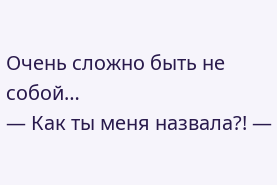Очень сложно быть не собой…
— Как ты меня назвала?! —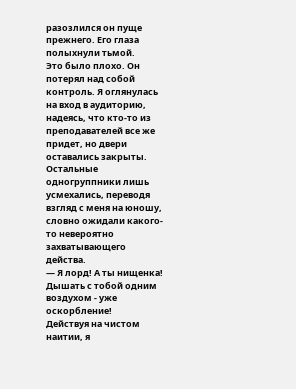разозлился он пуще прежнего. Его глаза полыхнули тьмой.
Это было плохо. Он потерял над собой контроль. Я оглянулась на вход в аудиторию, надеясь, что кто-то из преподавателей все же придет, но двери оставались закрыты. Остальные одногруппники лишь усмехались, переводя взгляд с меня на юношу, словно ожидали какого-то невероятно захватывающего действа.
— Я лорд! А ты нищенка! Дышать с тобой одним воздухом - уже оскорбление!
Действуя на чистом наитии, я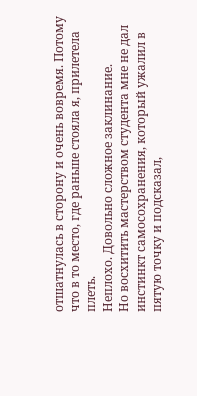отшатнулась в сторону и очень вовремя. Потому что в то место, где раньше стояла я, прилетела плеть.
Неплохо. Довольно сложное заклинание.
Но восхитить мастерством студента мне не дал инстинкт самосохранения, который ужалил в пятую точку и подсказал,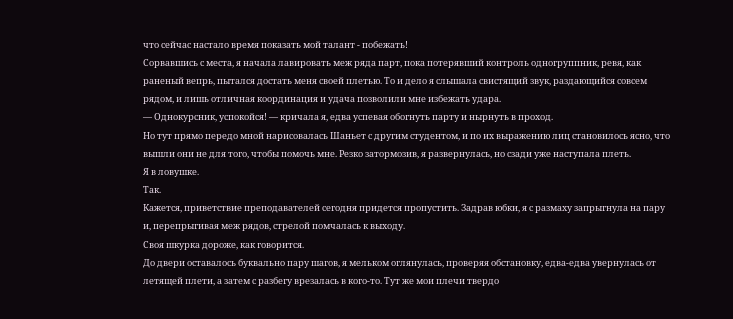что сейчас настало время показать мой талант - побежать!
Сорвавшись с места, я начала лавировать меж ряда парт, пока потерявший контроль одногруппник, ревя, как раненый вепрь, пытался достать меня своей плетью. То и дело я слышала свистящий звук, раздающийся совсем рядом, и лишь отличная координация и удача позволили мне избежать удара.
— Однокурсник, успокойся! — кричала я, едва успевая обогнуть парту и нырнуть в проход.
Но тут прямо передо мной нарисовалась Шаньет с другим студентом, и по их выражению лиц становилось ясно, что вышли они не для того, чтобы помочь мне. Резко затормозив, я развернулась, но сзади уже наступала плеть.
Я в ловушке.
Так.
Кажется, приветствие преподавателей сегодня придется пропустить. Задрав юбки, я с размаху запрыгнула на пару и, перепрыгивая меж рядов, стрелой помчалась к выходу.
Своя шкурка дороже, как говорится.
До двери оставалось буквально пару шагов, я мельком оглянулась, проверяя обстановку, едва-едва увернулась от летящей плети, а затем с разбегу врезалась в кого-то. Тут же мои плечи твердо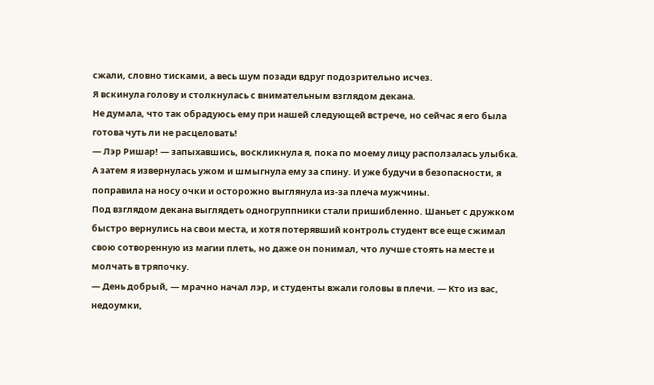сжали, словно тисками, а весь шум позади вдруг подозрительно исчез.
Я вскинула голову и столкнулась с внимательным взглядом декана.
Не думала, что так обрадуюсь ему при нашей следующей встрече, но сейчас я его была готова чуть ли не расцеловать!
— Лэр Ришар! — запыхавшись, воскликнула я, пока по моему лицу расползалась улыбка.
А затем я извернулась ужом и шмыгнула ему за спину. И уже будучи в безопасности, я поправила на носу очки и осторожно выглянула из-за плеча мужчины.
Под взглядом декана выглядеть одногруппники стали пришибленно. Шаньет с дружком быстро вернулись на свои места, и хотя потерявший контроль студент все еще сжимал свою сотворенную из магии плеть, но даже он понимал, что лучше стоять на месте и молчать в тряпочку.
— День добрый, — мрачно начал лэр, и студенты вжали головы в плечи. — Кто из вас, недоумки,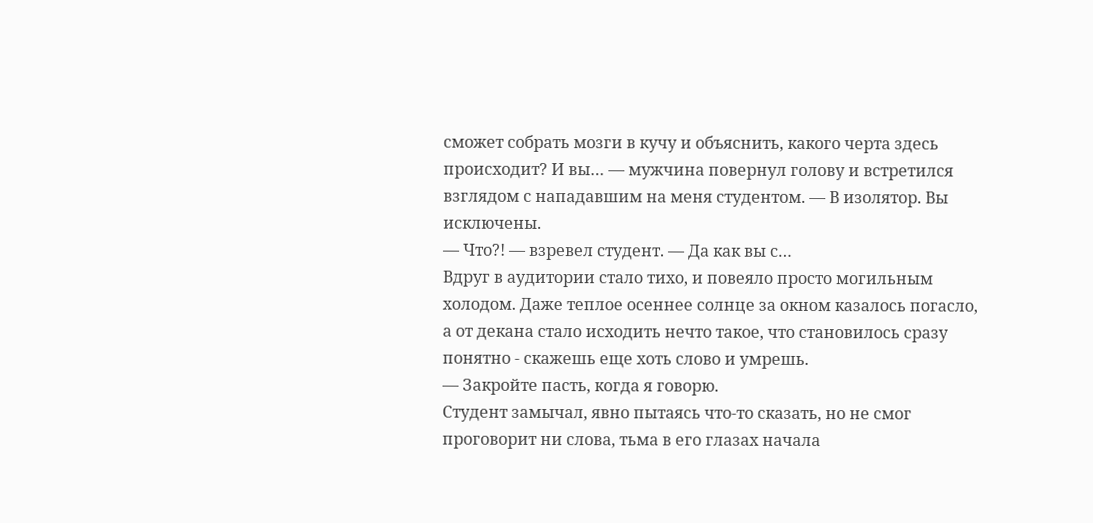сможет собрать мозги в кучу и объяснить, какого черта здесь происходит? И вы… — мужчина повернул голову и встретился взглядом с нападавшим на меня студентом. — В изолятор. Вы исключены.
— Что?! — взревел студент. — Да как вы с…
Вдруг в аудитории стало тихо, и повеяло просто могильным холодом. Даже теплое осеннее солнце за окном казалось погасло, а от декана стало исходить нечто такое, что становилось сразу понятно - скажешь еще хоть слово и умрешь.
— Закройте пасть, когда я говорю.
Студент замычал, явно пытаясь что-то сказать, но не смог проговорит ни слова, тьма в его глазах начала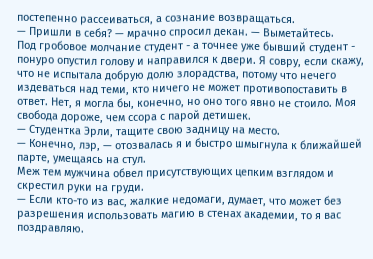постепенно рассеиваться, а сознание возвращаться.
— Пришли в себя? — мрачно спросил декан. — Выметайтесь.
Под гробовое молчание студент - а точнее уже бывший студент - понуро опустил голову и направился к двери. Я совру, если скажу, что не испытала добрую долю злорадства, потому что нечего издеваться над теми, кто ничего не может противопоставить в ответ. Нет, я могла бы, конечно, но оно того явно не стоило. Моя свобода дороже, чем ссора с парой детишек.
— Студентка Эрли, тащите свою задницу на место.
— Конечно, лэр, — отозвалась я и быстро шмыгнула к ближайшей парте, умещаясь на стул.
Меж тем мужчина обвел присутствующих цепким взглядом и скрестил руки на груди.
— Если кто-то из вас, жалкие недомаги, думает, что может без разрешения использовать магию в стенах академии, то я вас поздравляю.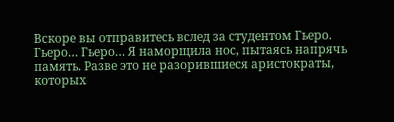Вскоре вы отправитесь вслед за студентом Гьеро.
Гьеро… Гьеро… Я наморщила нос, пытаясь напрячь память. Разве это не разорившиеся аристократы, которых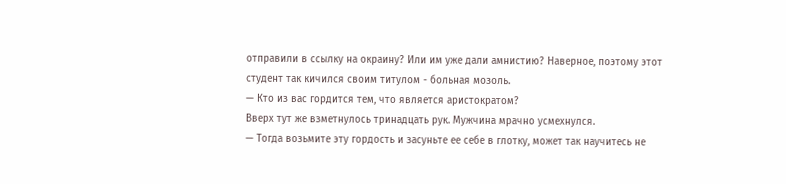отправили в ссылку на окраину? Или им уже дали амнистию? Наверное, поэтому этот студент так кичился своим титулом - больная мозоль.
— Кто из вас гордится тем, что является аристократом?
Вверх тут же взметнулось тринадцать рук. Мужчина мрачно усмехнулся.
— Тогда возьмите эту гордость и засуньте ее себе в глотку, может так научитесь не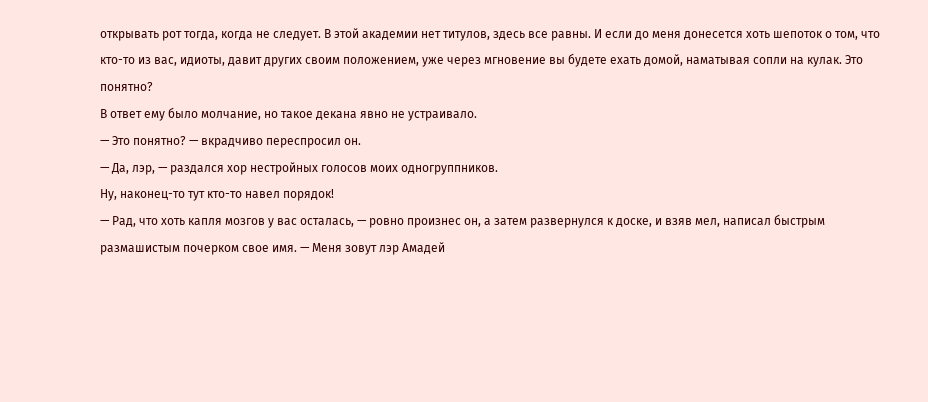открывать рот тогда, когда не следует. В этой академии нет титулов, здесь все равны. И если до меня донесется хоть шепоток о том, что кто-то из вас, идиоты, давит других своим положением, уже через мгновение вы будете ехать домой, наматывая сопли на кулак. Это понятно?
В ответ ему было молчание, но такое декана явно не устраивало.
— Это понятно? — вкрадчиво переспросил он.
— Да, лэр, — раздался хор нестройных голосов моих одногруппников.
Ну, наконец-то тут кто-то навел порядок!
— Рад, что хоть капля мозгов у вас осталась, — ровно произнес он, а затем развернулся к доске, и взяв мел, написал быстрым размашистым почерком свое имя. — Меня зовут лэр Амадей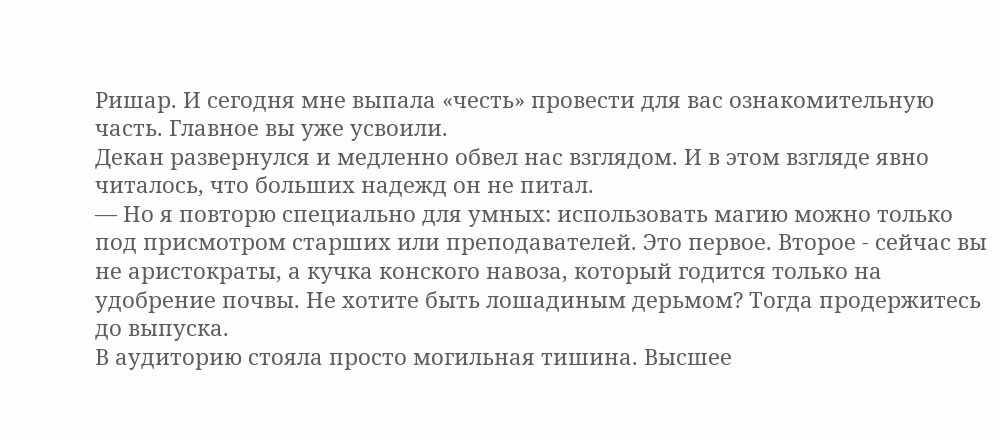Ришар. И сегодня мне выпала «честь» провести для вас ознакомительную часть. Главное вы уже усвоили.
Декан развернулся и медленно обвел нас взглядом. И в этом взгляде явно читалось, что больших надежд он не питал.
— Но я повторю специально для умных: использовать магию можно только под присмотром старших или преподавателей. Это первое. Второе - сейчас вы не аристократы, а кучка конского навоза, который годится только на удобрение почвы. Не хотите быть лошадиным дерьмом? Тогда продержитесь до выпуска.
В аудиторию стояла просто могильная тишина. Высшее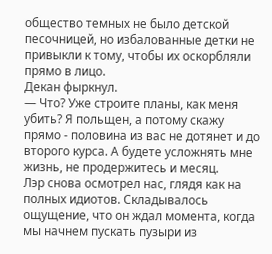общество темных не было детской песочницей, но избалованные детки не привыкли к тому, чтобы их оскорбляли прямо в лицо.
Декан фыркнул.
— Что? Уже строите планы, как меня убить? Я польщен, а потому скажу прямо - половина из вас не дотянет и до второго курса. А будете усложнять мне жизнь, не продержитесь и месяц.
Лэр снова осмотрел нас, глядя как на полных идиотов. Складывалось ощущение, что он ждал момента, когда мы начнем пускать пузыри из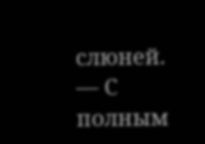слюней.
— С полным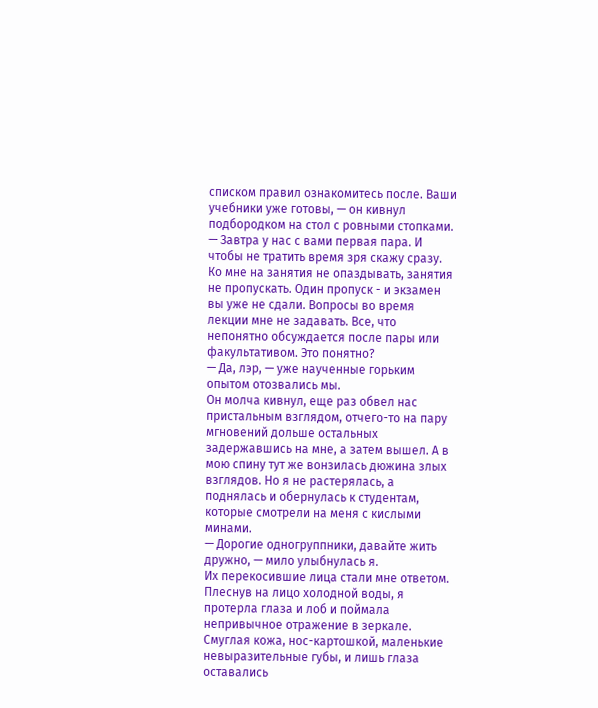списком правил ознакомитесь после. Ваши учебники уже готовы, — он кивнул подбородком на стол с ровными стопками. — Завтра у нас с вами первая пара. И чтобы не тратить время зря скажу сразу. Ко мне на занятия не опаздывать, занятия не пропускать. Один пропуск - и экзамен вы уже не сдали. Вопросы во время лекции мне не задавать. Все, что непонятно обсуждается после пары или факультативом. Это понятно?
— Да, лэр, — уже наученные горьким опытом отозвались мы.
Он молча кивнул, еще раз обвел нас пристальным взглядом, отчего-то на пару мгновений дольше остальных задержавшись на мне, а затем вышел. А в мою спину тут же вонзилась дюжина злых взглядов. Но я не растерялась, а поднялась и обернулась к студентам, которые смотрели на меня с кислыми минами.
— Дорогие одногруппники, давайте жить дружно, — мило улыбнулась я.
Их перекосившие лица стали мне ответом.
Плеснув на лицо холодной воды, я протерла глаза и лоб и поймала непривычное отражение в зеркале. Смуглая кожа, нос-картошкой, маленькие невыразительные губы, и лишь глаза оставались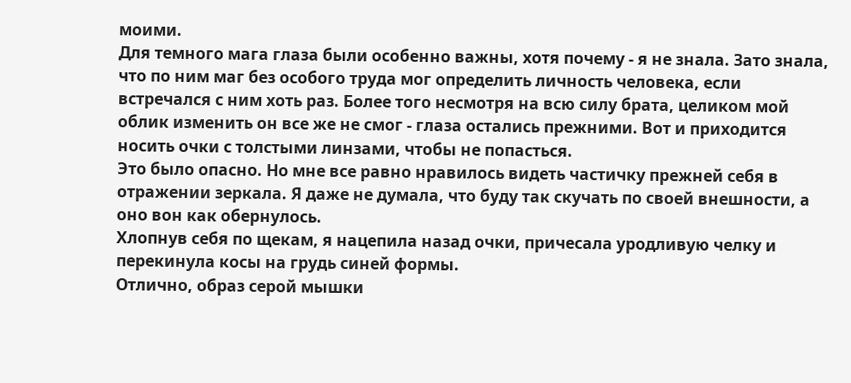моими.
Для темного мага глаза были особенно важны, хотя почему - я не знала. Зато знала, что по ним маг без особого труда мог определить личность человека, если встречался с ним хоть раз. Более того несмотря на всю силу брата, целиком мой облик изменить он все же не смог - глаза остались прежними. Вот и приходится носить очки с толстыми линзами, чтобы не попасться.
Это было опасно. Но мне все равно нравилось видеть частичку прежней себя в отражении зеркала. Я даже не думала, что буду так скучать по своей внешности, а оно вон как обернулось.
Хлопнув себя по щекам, я нацепила назад очки, причесала уродливую челку и перекинула косы на грудь синей формы.
Отлично, образ серой мышки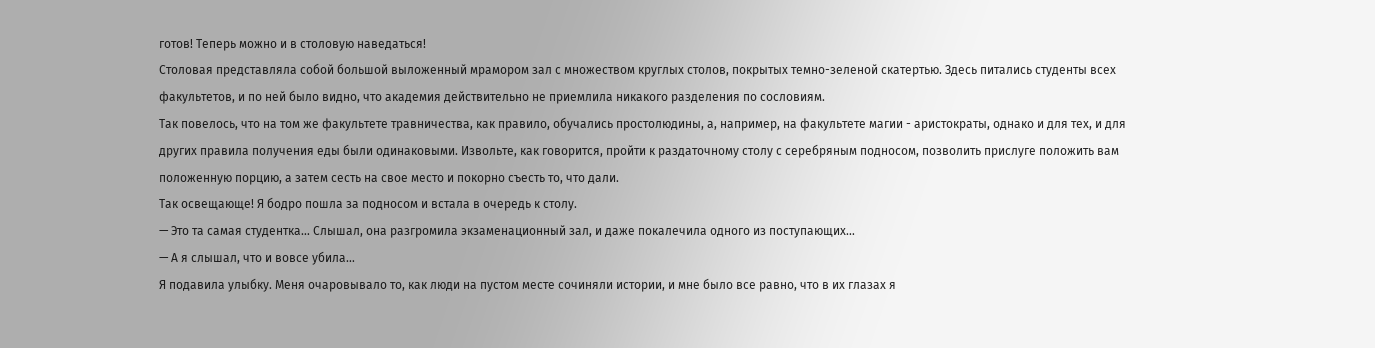готов! Теперь можно и в столовую наведаться!
Столовая представляла собой большой выложенный мрамором зал с множеством круглых столов, покрытых темно-зеленой скатертью. Здесь питались студенты всех факультетов, и по ней было видно, что академия действительно не приемлила никакого разделения по сословиям.
Так повелось, что на том же факультете травничества, как правило, обучались простолюдины, а, например, на факультете магии - аристократы, однако и для тех, и для других правила получения еды были одинаковыми. Извольте, как говорится, пройти к раздаточному столу с серебряным подносом, позволить прислуге положить вам положенную порцию, а затем сесть на свое место и покорно съесть то, что дали.
Так освещающе! Я бодро пошла за подносом и встала в очередь к столу.
— Это та самая студентка… Слышал, она разгромила экзаменационный зал, и даже покалечила одного из поступающих…
— А я слышал, что и вовсе убила…
Я подавила улыбку. Меня очаровывало то, как люди на пустом месте сочиняли истории, и мне было все равно, что в их глазах я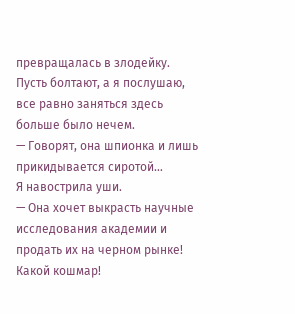превращалась в злодейку. Пусть болтают, а я послушаю, все равно заняться здесь больше было нечем.
— Говорят, она шпионка и лишь прикидывается сиротой…
Я навострила уши.
— Она хочет выкрасть научные исследования академии и продать их на черном рынке!
Какой кошмар!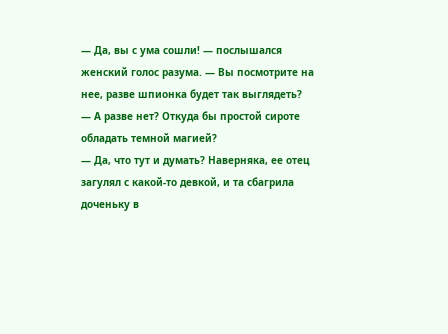— Да, вы с ума сошли! — послышался женский голос разума. — Вы посмотрите на нее, разве шпионка будет так выглядеть?
— А разве нет? Откуда бы простой сироте обладать темной магией?
— Да, что тут и думать? Наверняка, ее отец загулял с какой-то девкой, и та сбагрила доченьку в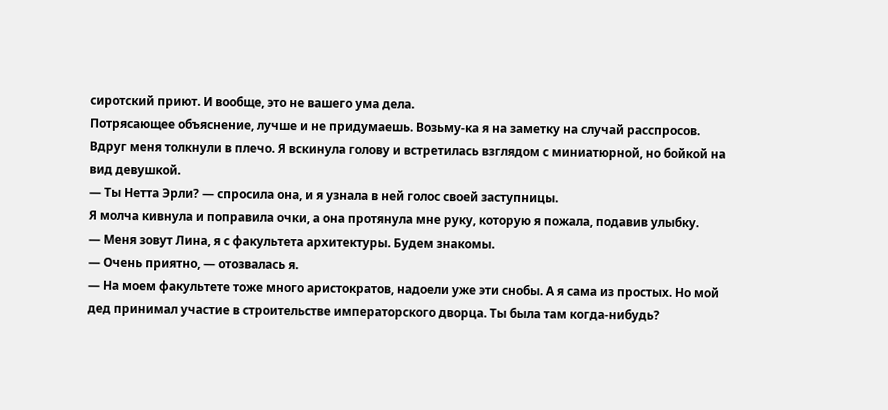сиротский приют. И вообще, это не вашего ума дела.
Потрясающее объяснение, лучше и не придумаешь. Возьму-ка я на заметку на случай расспросов.
Вдруг меня толкнули в плечо. Я вскинула голову и встретилась взглядом с миниатюрной, но бойкой на вид девушкой.
— Ты Нетта Эрли? — спросила она, и я узнала в ней голос своей заступницы.
Я молча кивнула и поправила очки, а она протянула мне руку, которую я пожала, подавив улыбку.
— Меня зовут Лина, я с факультета архитектуры. Будем знакомы.
— Очень приятно, — отозвалась я.
— На моем факультете тоже много аристократов, надоели уже эти снобы. А я сама из простых. Но мой дед принимал участие в строительстве императорского дворца. Ты была там когда-нибудь?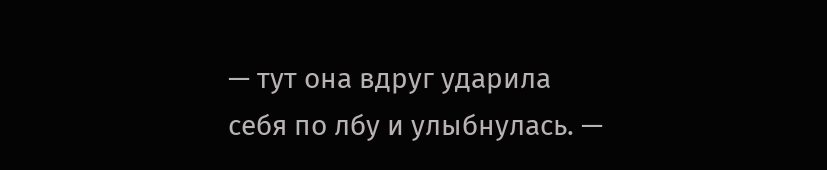— тут она вдруг ударила себя по лбу и улыбнулась. —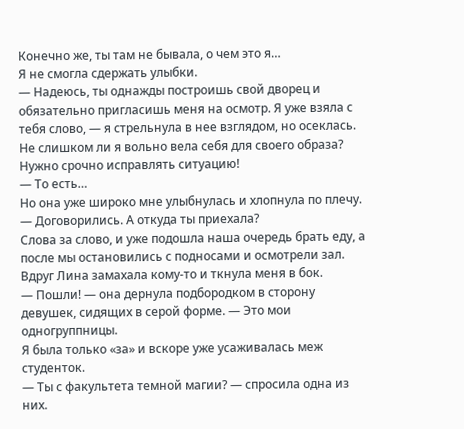Конечно же, ты там не бывала, о чем это я…
Я не смогла сдержать улыбки.
— Надеюсь, ты однажды построишь свой дворец и обязательно пригласишь меня на осмотр. Я уже взяла с тебя слово, — я стрельнула в нее взглядом, но осеклась.
Не слишком ли я вольно вела себя для своего образа? Нужно срочно исправлять ситуацию!
— То есть…
Но она уже широко мне улыбнулась и хлопнула по плечу.
— Договорились. А откуда ты приехала?
Слова за слово, и уже подошла наша очередь брать еду, а после мы остановились с подносами и осмотрели зал. Вдруг Лина замахала кому-то и ткнула меня в бок.
— Пошли! — она дернула подбородком в сторону девушек, сидящих в серой форме. — Это мои одногруппницы.
Я была только «за» и вскоре уже усаживалась меж студенток.
— Ты с факультета темной магии? — спросила одна из них.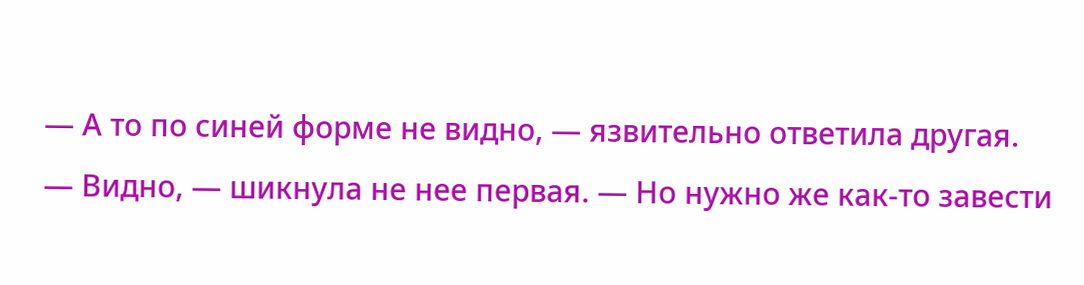— А то по синей форме не видно, — язвительно ответила другая.
— Видно, — шикнула не нее первая. — Но нужно же как-то завести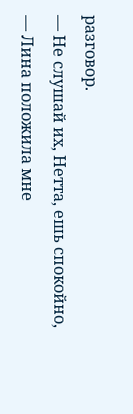разговор.
— Не слушай их, Нетта, ешь спокойно, — Лина положила мне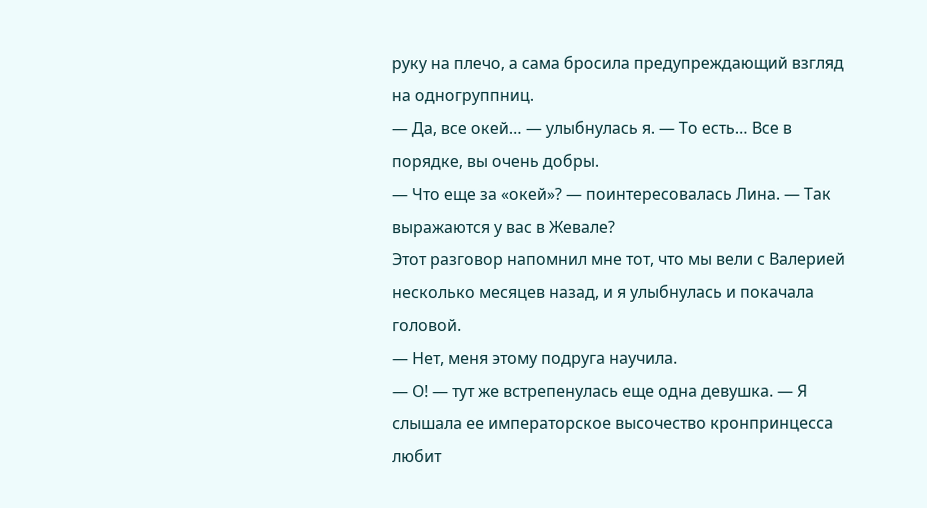руку на плечо, а сама бросила предупреждающий взгляд на одногруппниц.
— Да, все окей… — улыбнулась я. — То есть… Все в порядке, вы очень добры.
— Что еще за «окей»? — поинтересовалась Лина. — Так выражаются у вас в Жевале?
Этот разговор напомнил мне тот, что мы вели с Валерией несколько месяцев назад, и я улыбнулась и покачала головой.
— Нет, меня этому подруга научила.
— О! — тут же встрепенулась еще одна девушка. — Я слышала ее императорское высочество кронпринцесса любит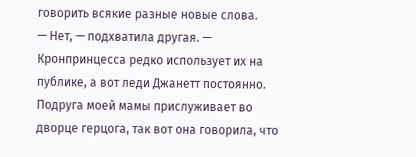говорить всякие разные новые слова.
— Нет, — подхватила другая. — Кронпринцесса редко использует их на публике, а вот леди Джанетт постоянно. Подруга моей мамы прислуживает во дворце герцога, так вот она говорила, что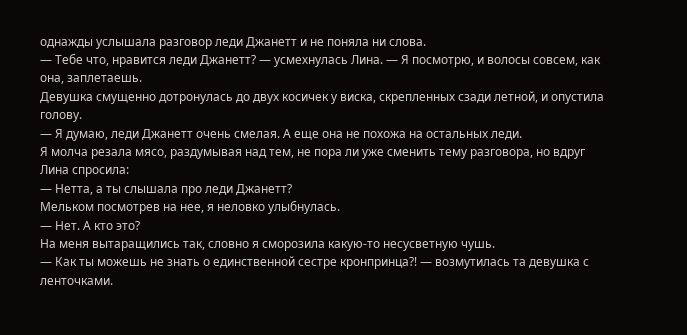однажды услышала разговор леди Джанетт и не поняла ни слова.
— Тебе что, нравится леди Джанетт? — усмехнулась Лина. — Я посмотрю, и волосы совсем, как она, заплетаешь.
Девушка смущенно дотронулась до двух косичек у виска, скрепленных сзади летной, и опустила голову.
— Я думаю, леди Джанетт очень смелая. А еще она не похожа на остальных леди.
Я молча резала мясо, раздумывая над тем, не пора ли уже сменить тему разговора, но вдруг Лина спросила:
— Нетта, а ты слышала про леди Джанетт?
Мельком посмотрев на нее, я неловко улыбнулась.
— Нет. А кто это?
На меня вытаращились так, словно я сморозила какую-то несусветную чушь.
— Как ты можешь не знать о единственной сестре кронпринца?! — возмутилась та девушка с ленточками.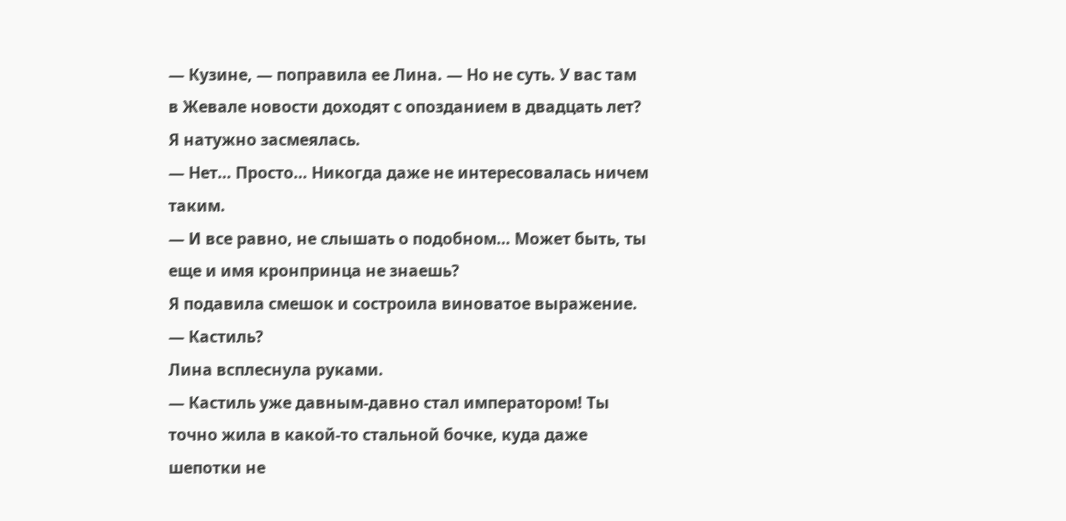— Кузине, — поправила ее Лина. — Но не суть. У вас там в Жевале новости доходят с опозданием в двадцать лет?
Я натужно засмеялась.
— Нет… Просто… Никогда даже не интересовалась ничем таким.
— И все равно, не слышать о подобном… Может быть, ты еще и имя кронпринца не знаешь?
Я подавила смешок и состроила виноватое выражение.
— Кастиль?
Лина всплеснула руками.
— Кастиль уже давным-давно стал императором! Ты точно жила в какой-то стальной бочке, куда даже шепотки не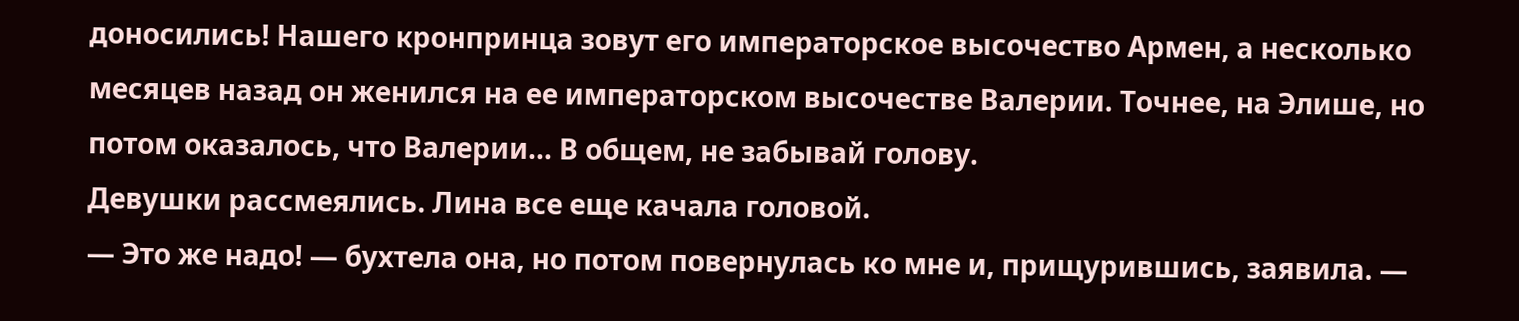доносились! Нашего кронпринца зовут его императорское высочество Армен, а несколько месяцев назад он женился на ее императорском высочестве Валерии. Точнее, на Элише, но потом оказалось, что Валерии… В общем, не забывай голову.
Девушки рассмеялись. Лина все еще качала головой.
— Это же надо! — бухтела она, но потом повернулась ко мне и, прищурившись, заявила. —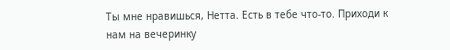Ты мне нравишься, Нетта. Есть в тебе что-то. Приходи к нам на вечеринку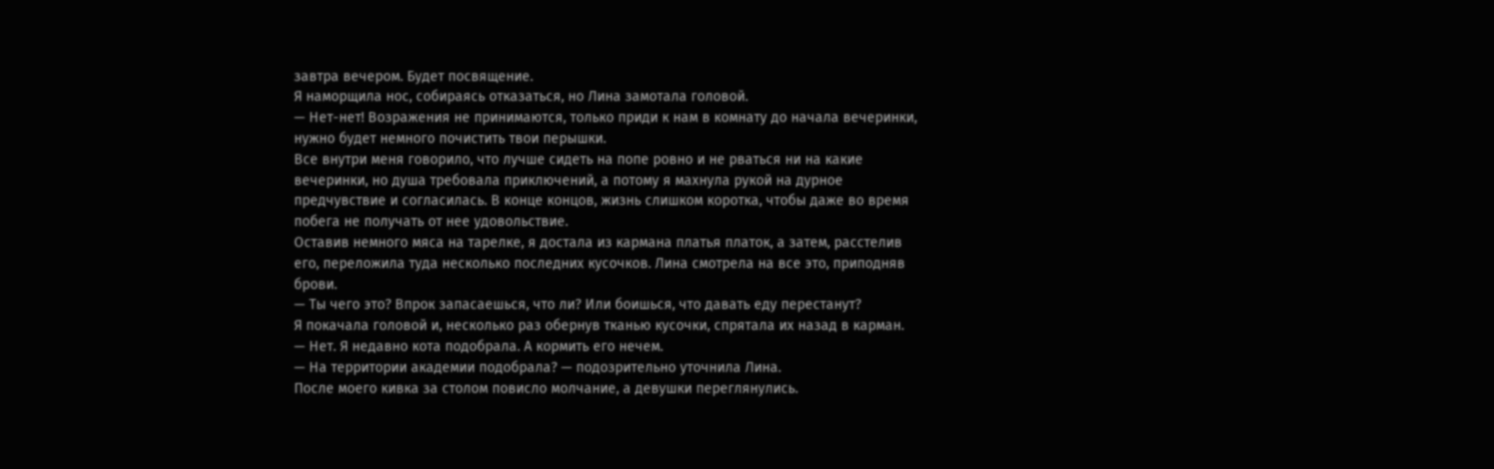завтра вечером. Будет посвящение.
Я наморщила нос, собираясь отказаться, но Лина замотала головой.
— Нет-нет! Возражения не принимаются, только приди к нам в комнату до начала вечеринки, нужно будет немного почистить твои перышки.
Все внутри меня говорило, что лучше сидеть на попе ровно и не рваться ни на какие вечеринки, но душа требовала приключений, а потому я махнула рукой на дурное предчувствие и согласилась. В конце концов, жизнь слишком коротка, чтобы даже во время побега не получать от нее удовольствие.
Оставив немного мяса на тарелке, я достала из кармана платья платок, а затем, расстелив его, переложила туда несколько последних кусочков. Лина смотрела на все это, приподняв брови.
— Ты чего это? Впрок запасаешься, что ли? Или боишься, что давать еду перестанут?
Я покачала головой и, несколько раз обернув тканью кусочки, спрятала их назад в карман.
— Нет. Я недавно кота подобрала. А кормить его нечем.
— На территории академии подобрала? — подозрительно уточнила Лина.
После моего кивка за столом повисло молчание, а девушки переглянулись.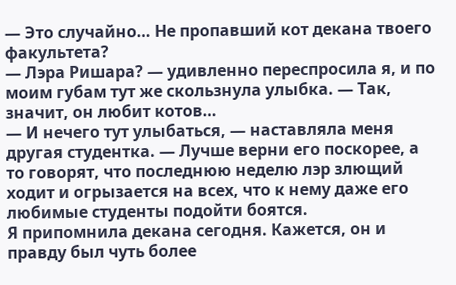— Это случайно… Не пропавший кот декана твоего факультета?
— Лэра Ришара? — удивленно переспросила я, и по моим губам тут же скользнула улыбка. — Так, значит, он любит котов…
— И нечего тут улыбаться, — наставляла меня другая студентка. — Лучше верни его поскорее, а то говорят, что последнюю неделю лэр злющий ходит и огрызается на всех, что к нему даже его любимые студенты подойти боятся.
Я припомнила декана сегодня. Кажется, он и правду был чуть более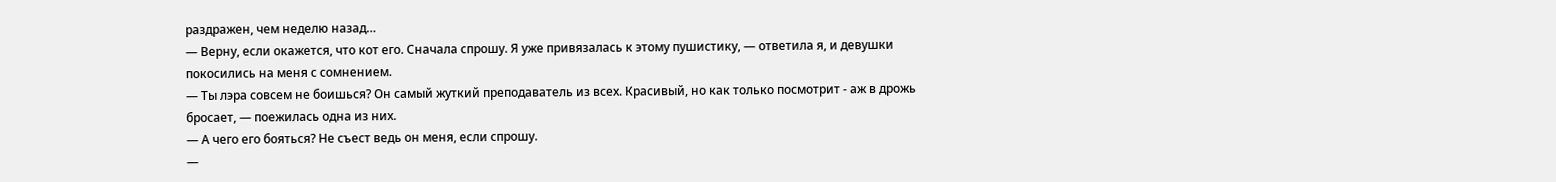раздражен, чем неделю назад…
— Верну, если окажется, что кот его. Сначала спрошу. Я уже привязалась к этому пушистику, — ответила я, и девушки покосились на меня с сомнением.
— Ты лэра совсем не боишься? Он самый жуткий преподаватель из всех. Красивый, но как только посмотрит - аж в дрожь бросает, — поежилась одна из них.
— А чего его бояться? Не съест ведь он меня, если спрошу.
—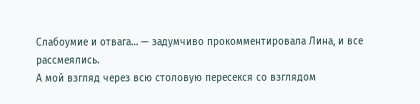Слабоумие и отвага… — задумчиво прокомментировала Лина, и все рассмеялись.
А мой взгляд через всю столовую пересекся со взглядом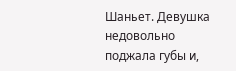Шаньет. Девушка недовольно поджала губы и,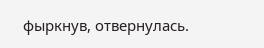фыркнув, отвернулась.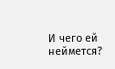И чего ей неймется?